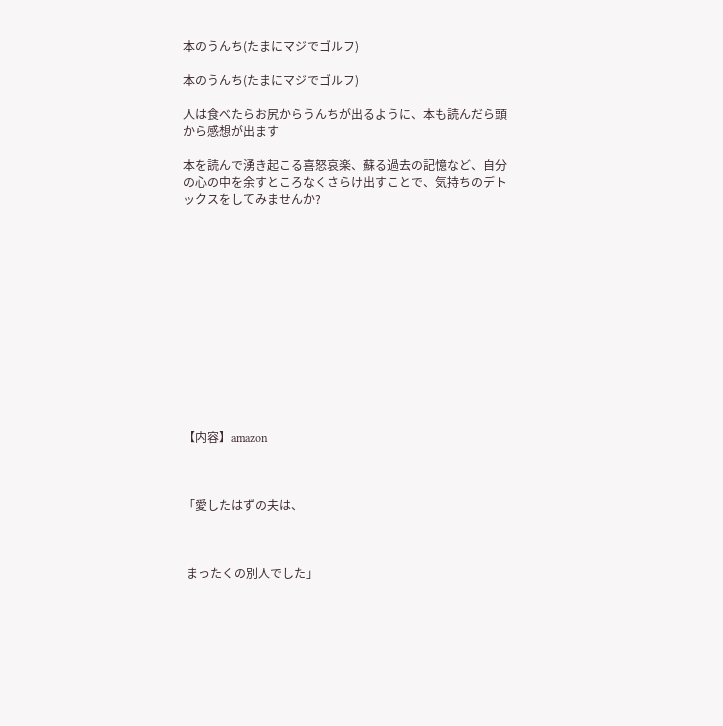本のうんち(たまにマジでゴルフ)

本のうんち(たまにマジでゴルフ)

人は食べたらお尻からうんちが出るように、本も読んだら頭から感想が出ます

本を読んで湧き起こる喜怒哀楽、蘇る過去の記憶など、自分の心の中を余すところなくさらけ出すことで、気持ちのデトックスをしてみませんか?













【内容】amazon



「愛したはずの夫は、



 まったくの別人でした」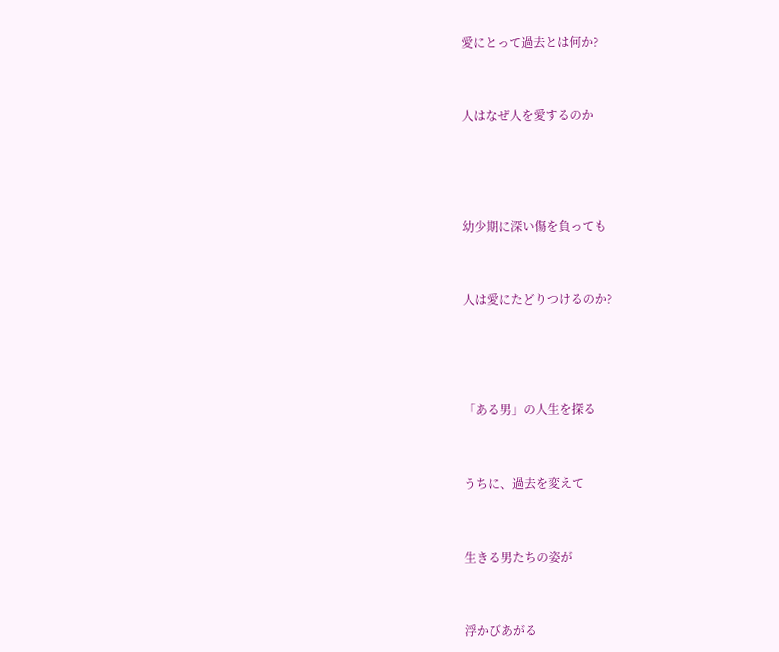愛にとって過去とは何か?



人はなぜ人を愛するのか





幼少期に深い傷を負っても



人は愛にたどりつけるのか?





「ある男」の人生を探る



うちに、過去を変えて



生きる男たちの姿が



浮かびあがる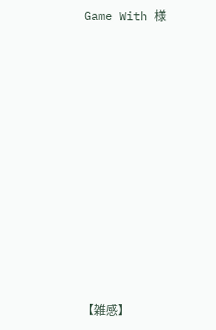Game With 様











【雑感】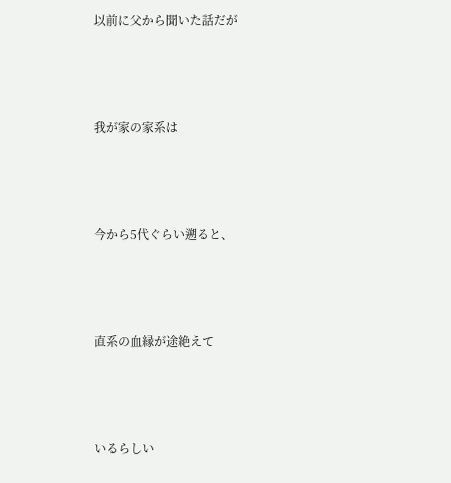以前に父から聞いた話だが



我が家の家系は



今から5代ぐらい遡ると、



直系の血縁が途絶えて



いるらしい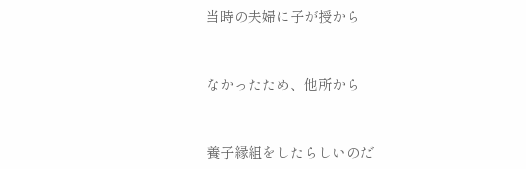当時の夫婦に子が授から



なかったため、他所から



養子縁組をしたらしいのだ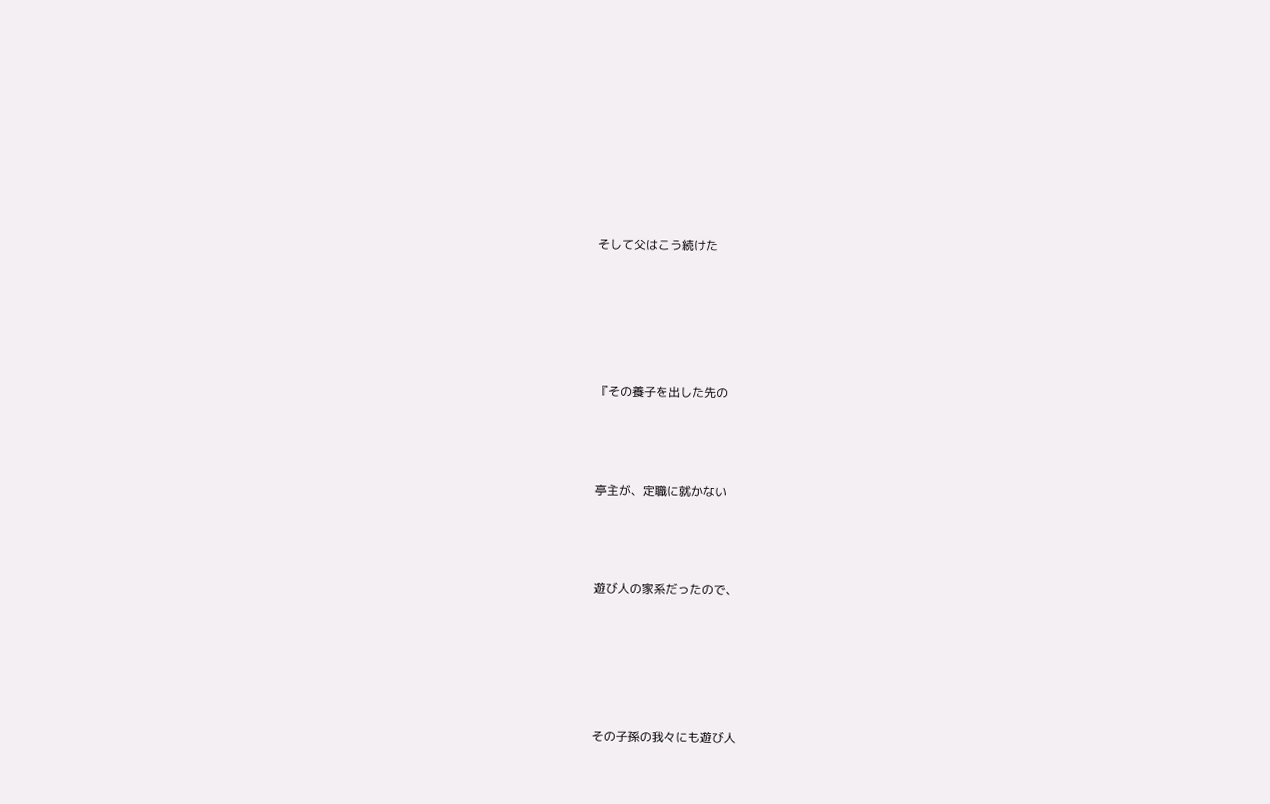そして父はこう続けた





『その養子を出した先の



亭主が、定職に就かない



遊び人の家系だったので、





その子孫の我々にも遊び人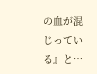の血が混じっている』と…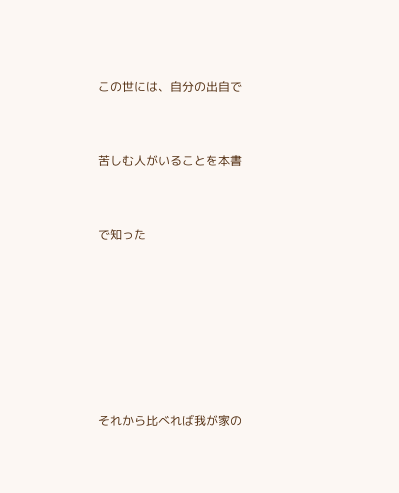この世には、自分の出自で



苦しむ人がいることを本書



で知った









それから比べれば我が家の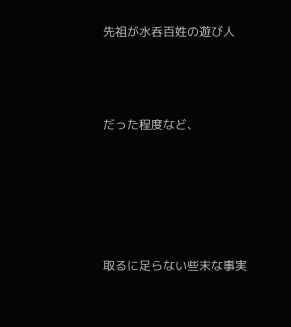先祖が水呑百姓の遊び人



だった程度など、





取るに足らない些末な事実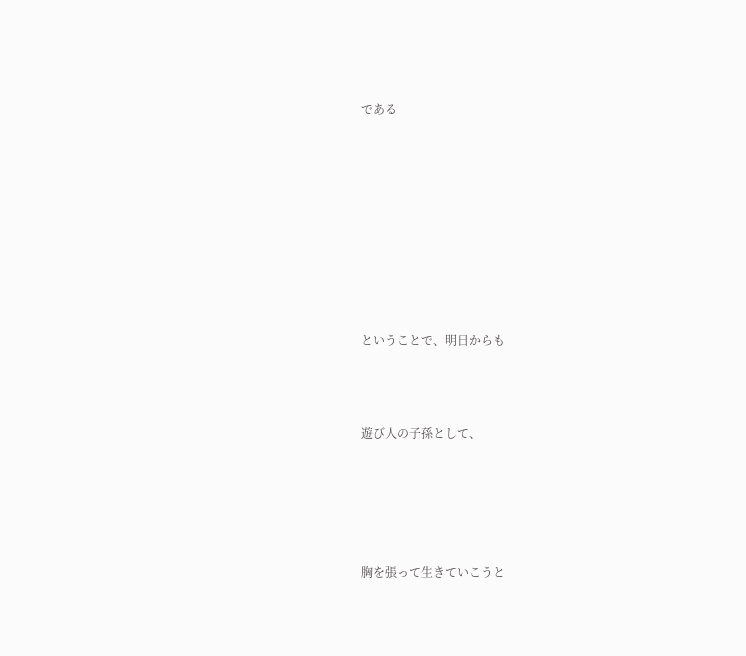である









ということで、明日からも



遊び人の子孫として、





胸を張って生きていこうと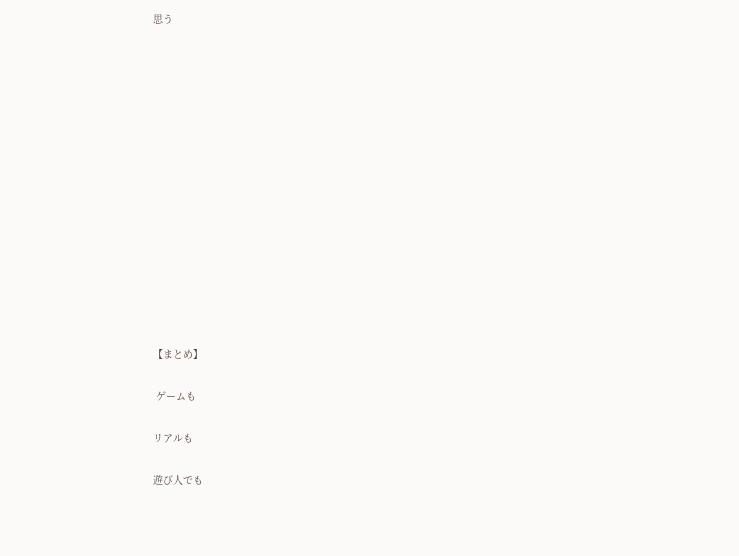思う















【まとめ】

 ゲームも

リアルも

遊び人でも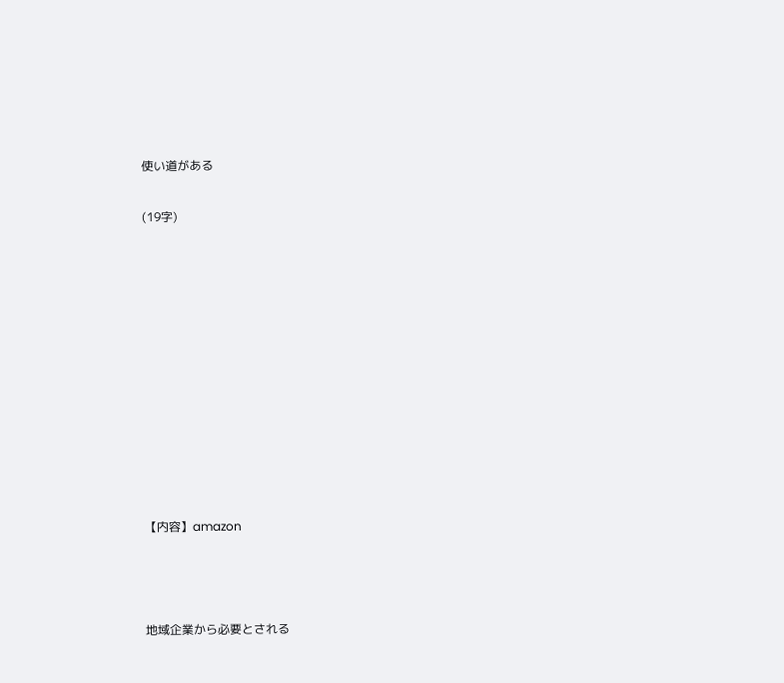使い道がある

(19字)











【内容】amazon



地域企業から必要とされる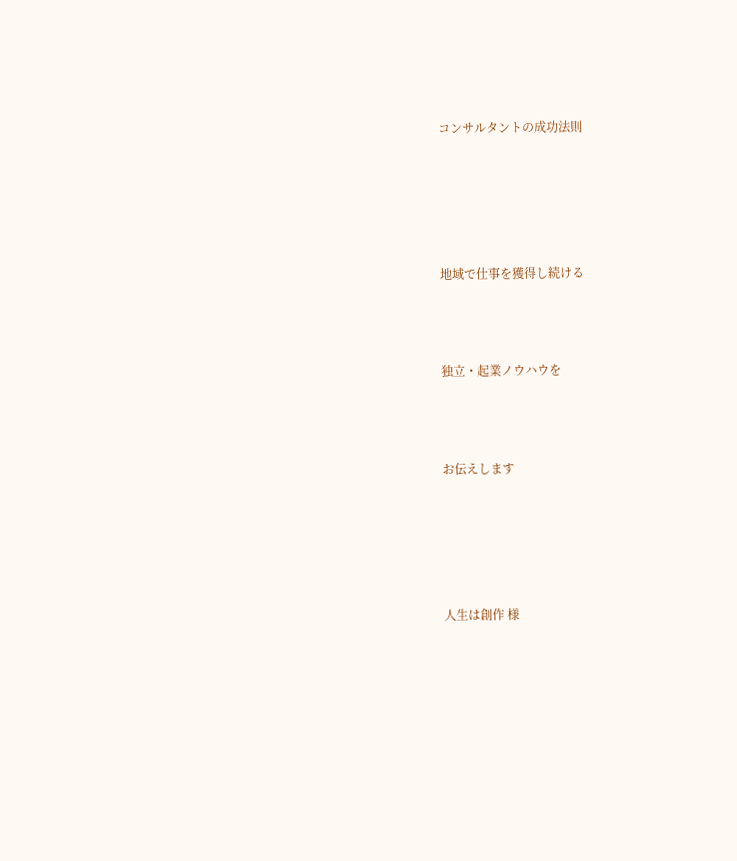コンサルタントの成功法則





地域で仕事を獲得し続ける



独立・起業ノウハウを



お伝えします





人生は創作 様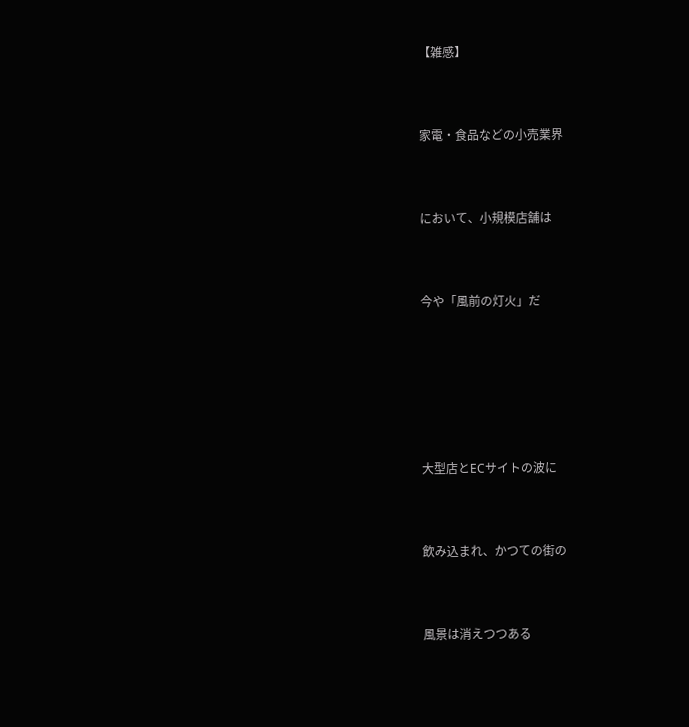【雑感】



家電・食品などの小売業界



において、小規模店舗は



今や「風前の灯火」だ







大型店とECサイトの波に



飲み込まれ、かつての街の



風景は消えつつある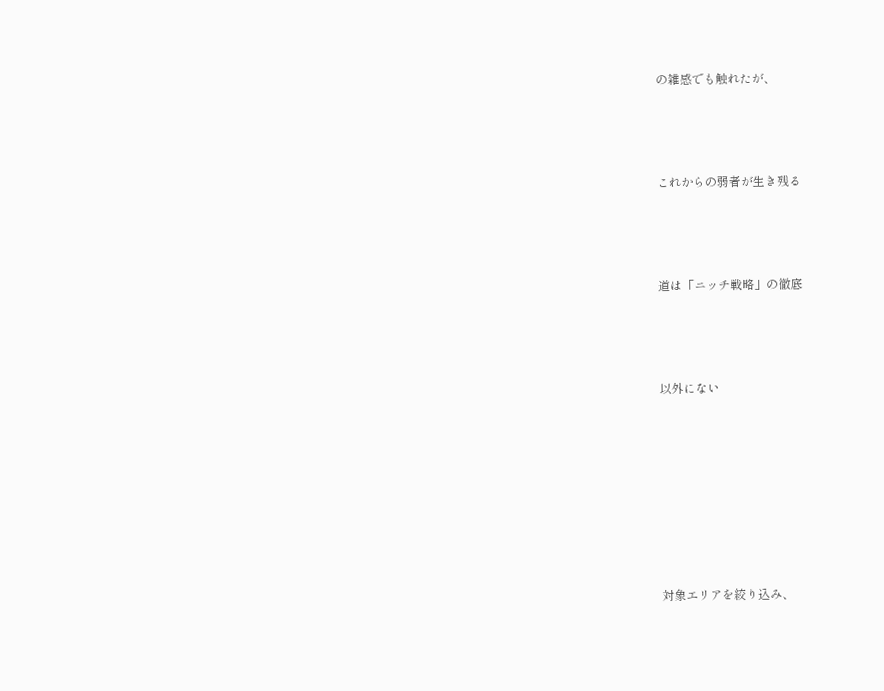の雑感でも触れたが、



これからの弱者が生き残る



道は「ニッチ戦略」の徹底



以外にない







対象エリアを絞り込み、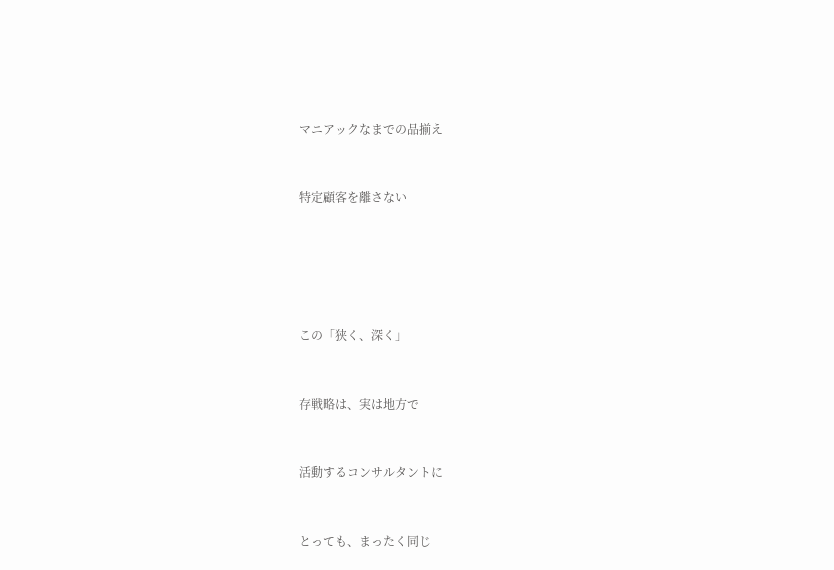マニアックなまでの品揃え



特定顧客を離さない







この「狭く、深く」



存戦略は、実は地方で



活動するコンサルタントに



とっても、まったく同じ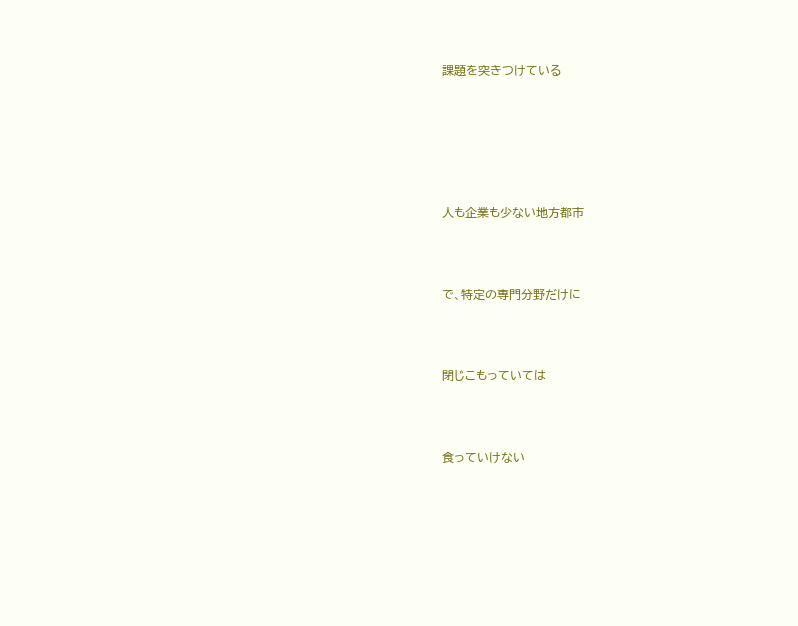課題を突きつけている






人も企業も少ない地方都市



で、特定の専門分野だけに



閉じこもっていては



食っていけない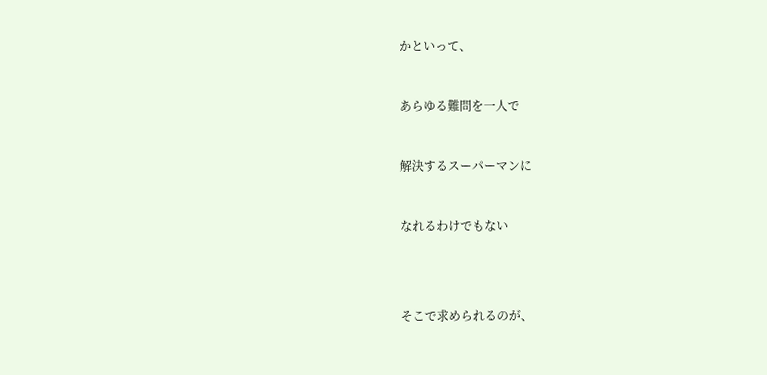かといって、



あらゆる難問を一人で



解決するスーパーマンに



なれるわけでもない





そこで求められるのが、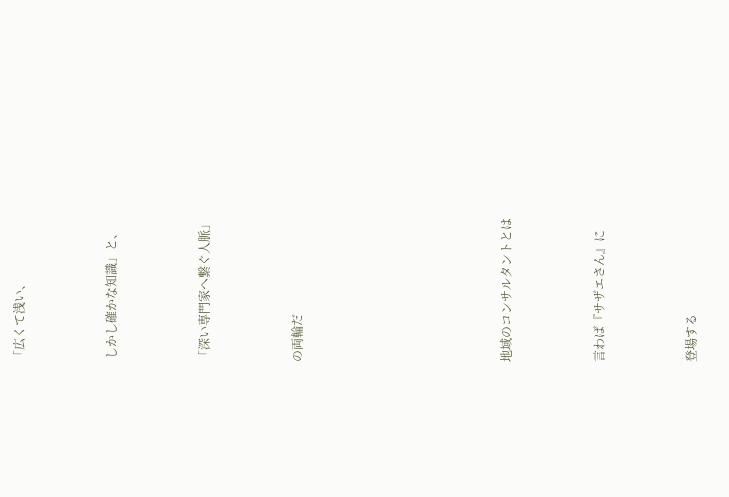「広くて浅い、



 しかし確かな知識」と、



「深い専門家へ繋ぐ人脈」



の両輪だ








地域のコンサルタントとは



言わば『サザエさん』に



登場する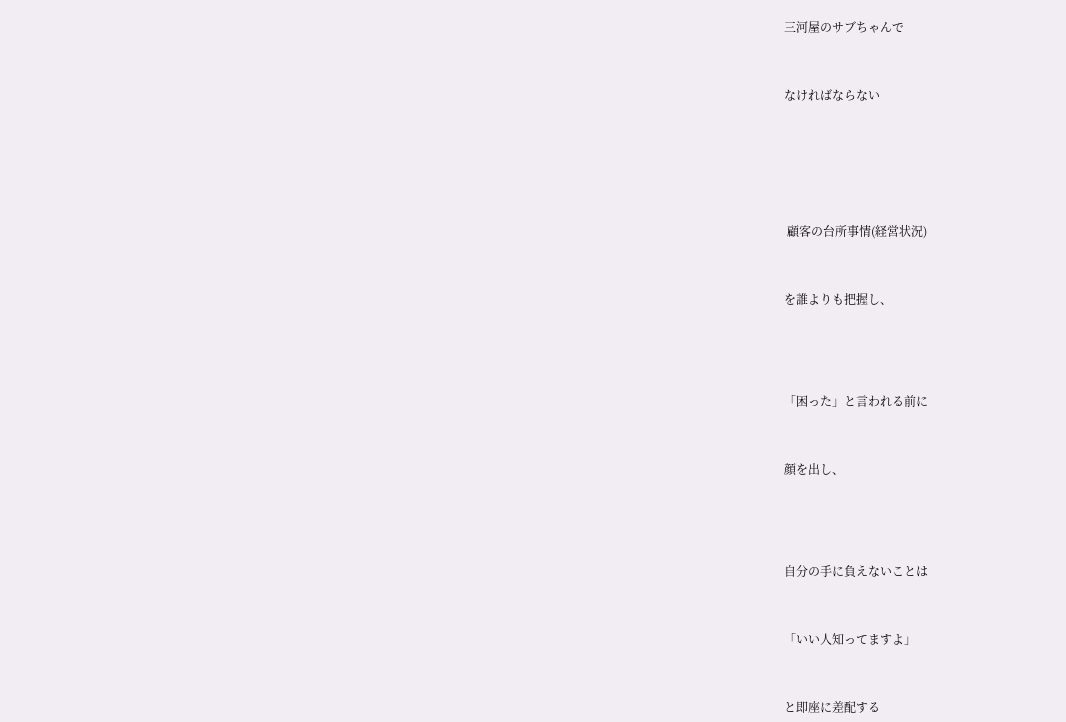三河屋のサブちゃんで



なければならない







 顧客の台所事情(経営状況)



を誰よりも把握し、





「困った」と言われる前に



顔を出し、





自分の手に負えないことは



「いい人知ってますよ」



と即座に差配する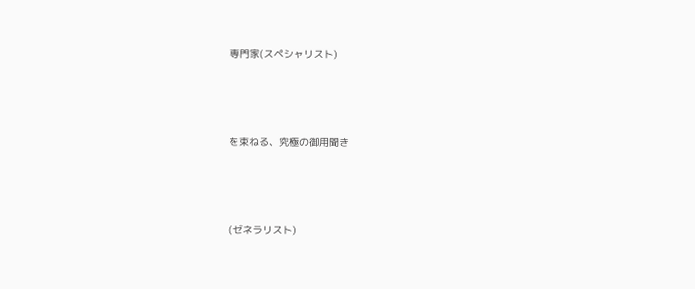専門家(スペシャリスト)



を束ねる、究極の御用聞き



(ゼネラリスト)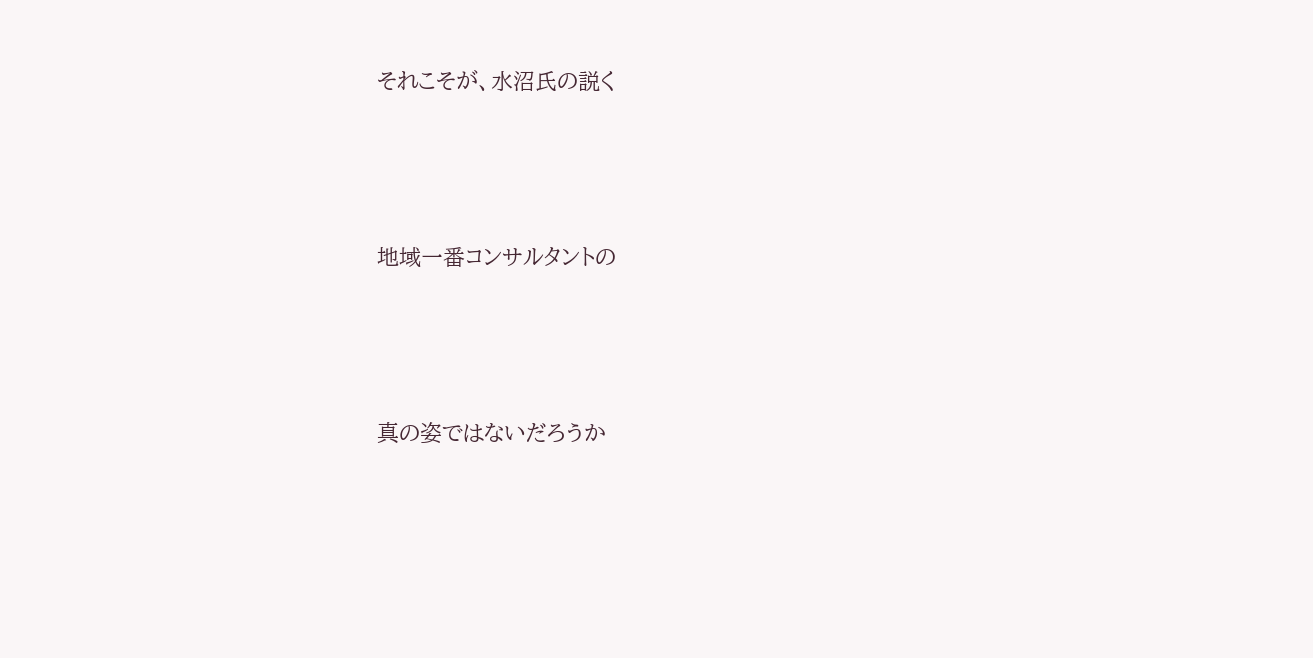それこそが、水沼氏の説く



地域一番コンサルタントの



真の姿ではないだろうか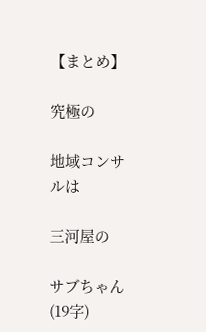【まとめ】

究極の

地域コンサルは

三河屋の

サブちゃん(19字)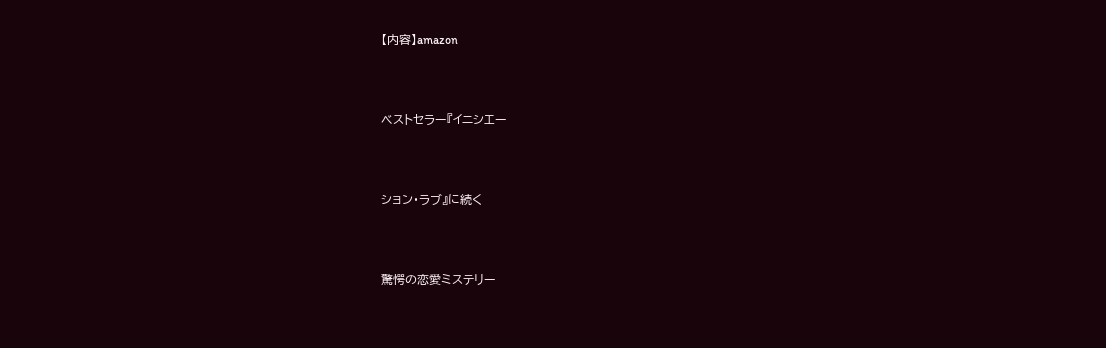【内容】amazon



ベストセラー『イニシエー



ション・ラブ』に続く



驚愕の恋愛ミステリー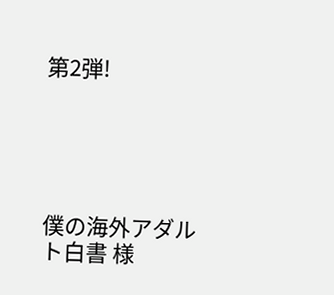第2弾!





僕の海外アダルト白書 様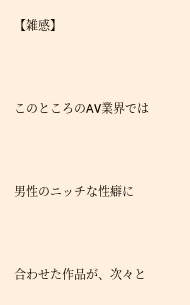【雑感】



このところのAV業界では



男性のニッチな性癖に



合わせた作品が、次々と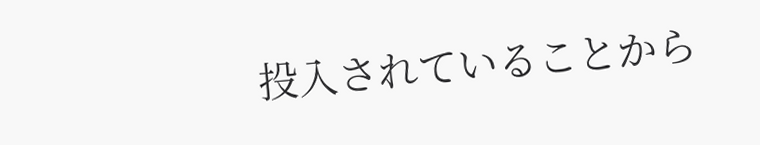投入されていることから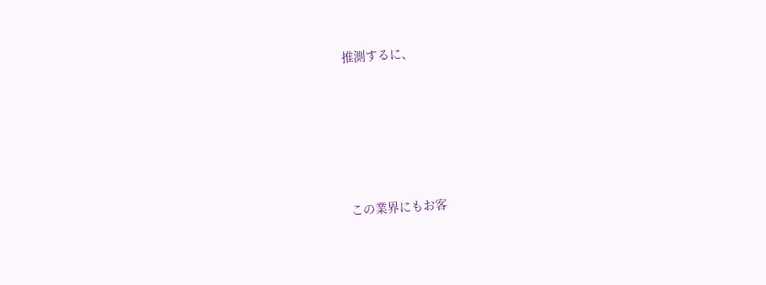推測するに、





この業界にもお客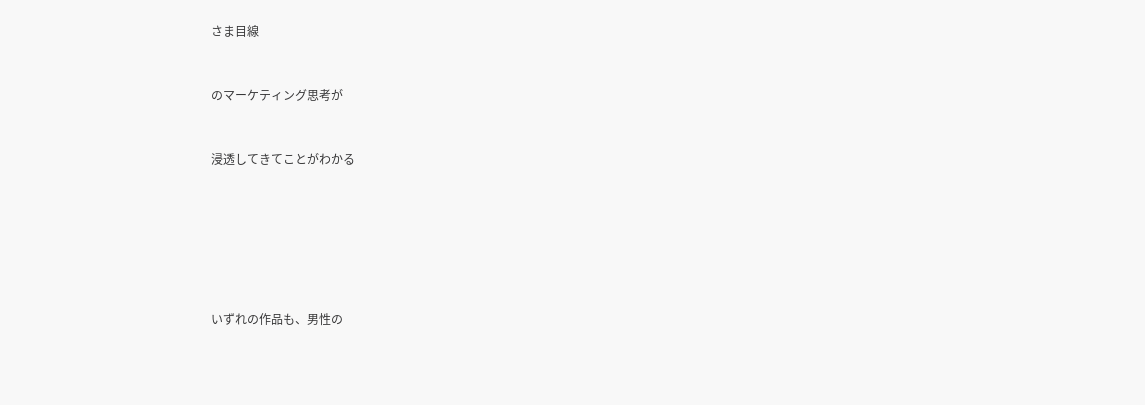さま目線



のマーケティング思考が



浸透してきてことがわかる









いずれの作品も、男性の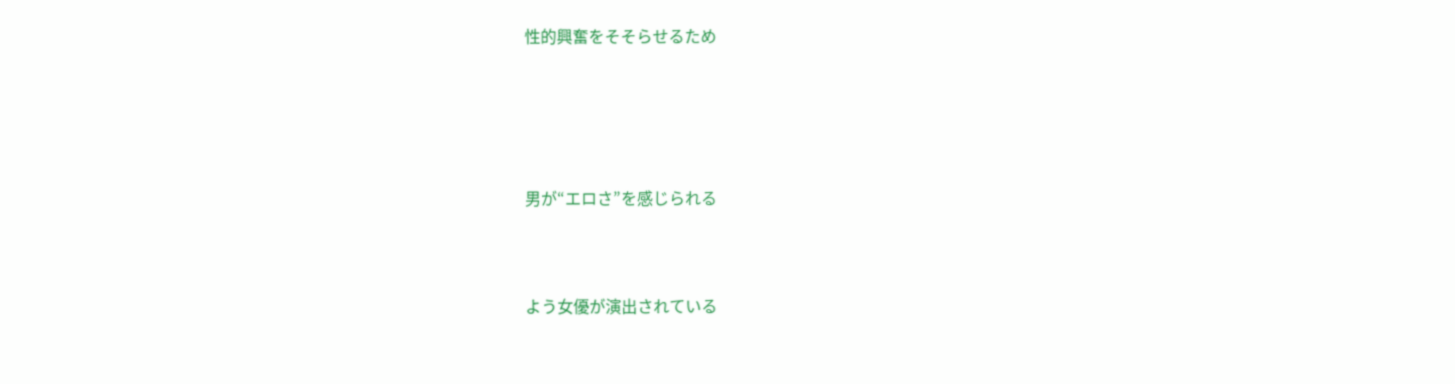性的興奮をそそらせるため





男が“エロさ”を感じられる



よう女優が演出されている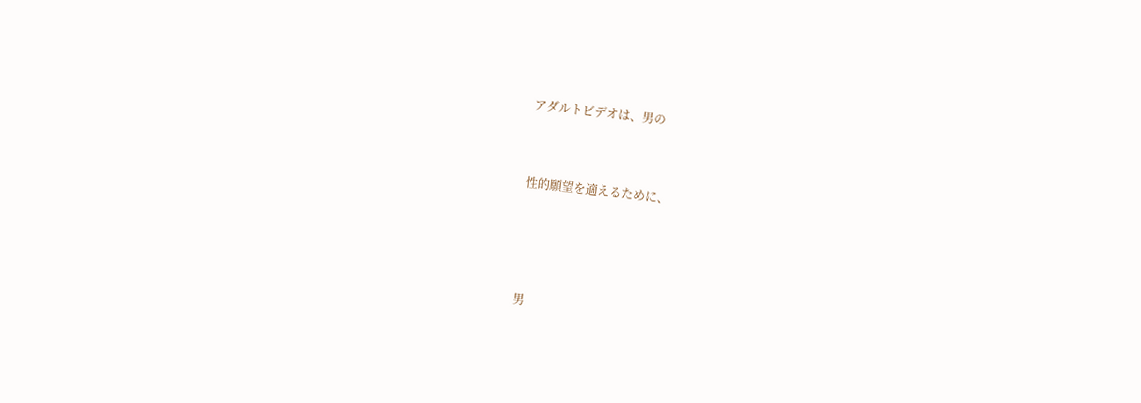アダルトビデオは、男の



性的願望を適えるために、





男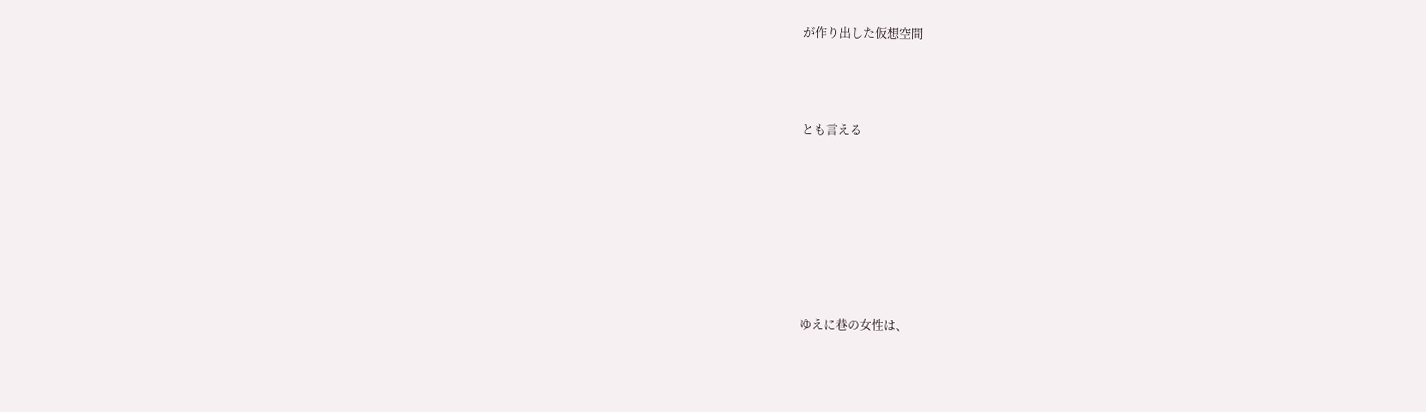が作り出した仮想空間



とも言える







ゆえに巷の女性は、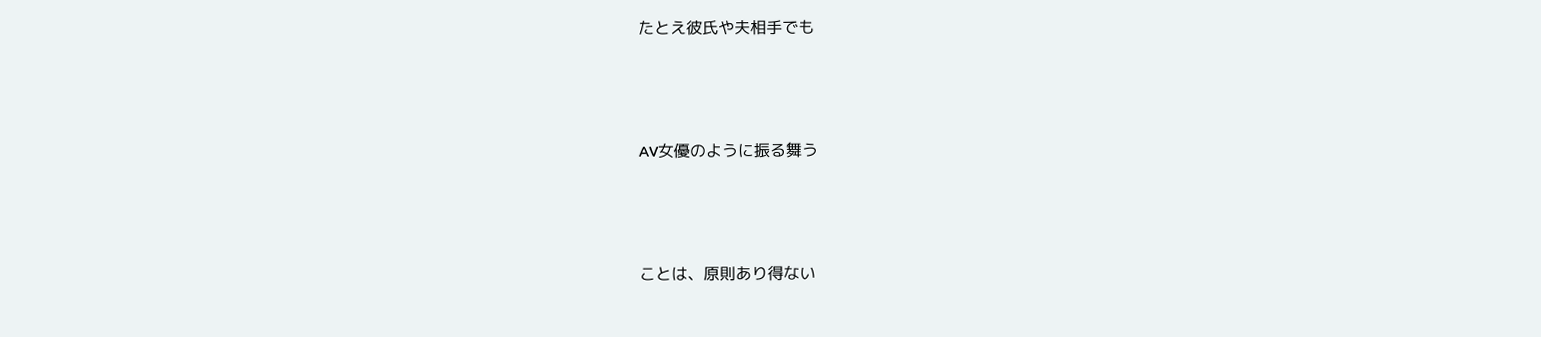たとえ彼氏や夫相手でも



AV女優のように振る舞う



ことは、原則あり得ない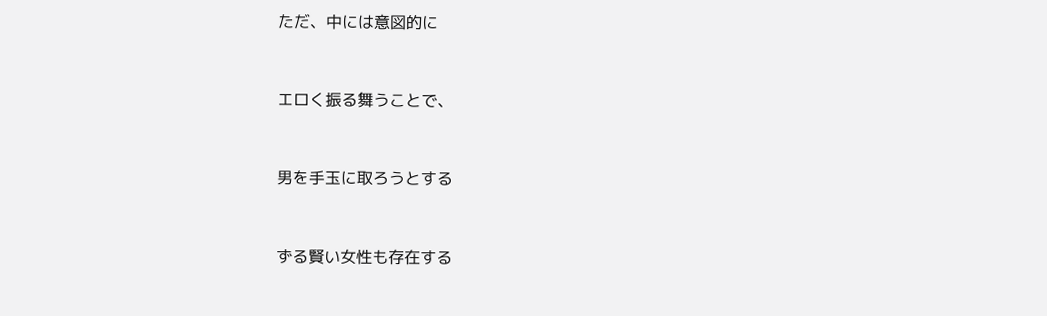ただ、中には意図的に



エロく振る舞うことで、



男を手玉に取ろうとする



ずる賢い女性も存在する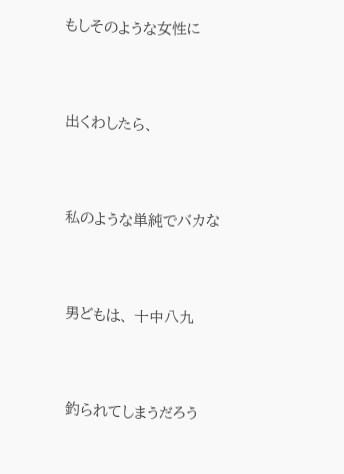もしそのような女性に



出くわしたら、



私のような単純でバカな



男どもは、 十中八九



釣られてしまうだろう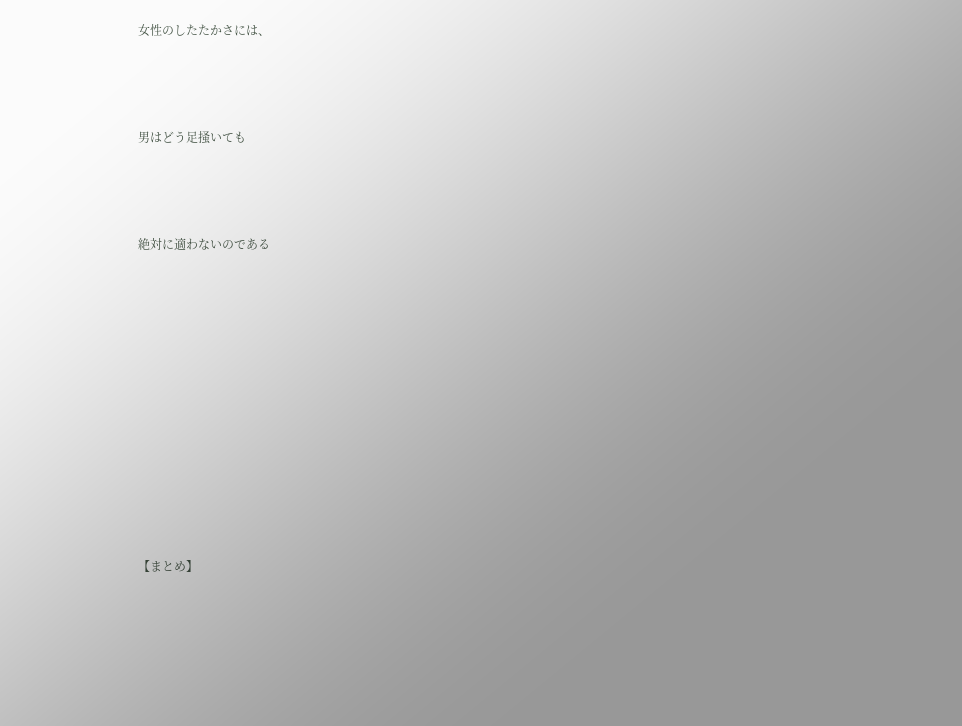女性のしたたかさには、



男はどう足掻いても



絶対に適わないのである











【まとめ】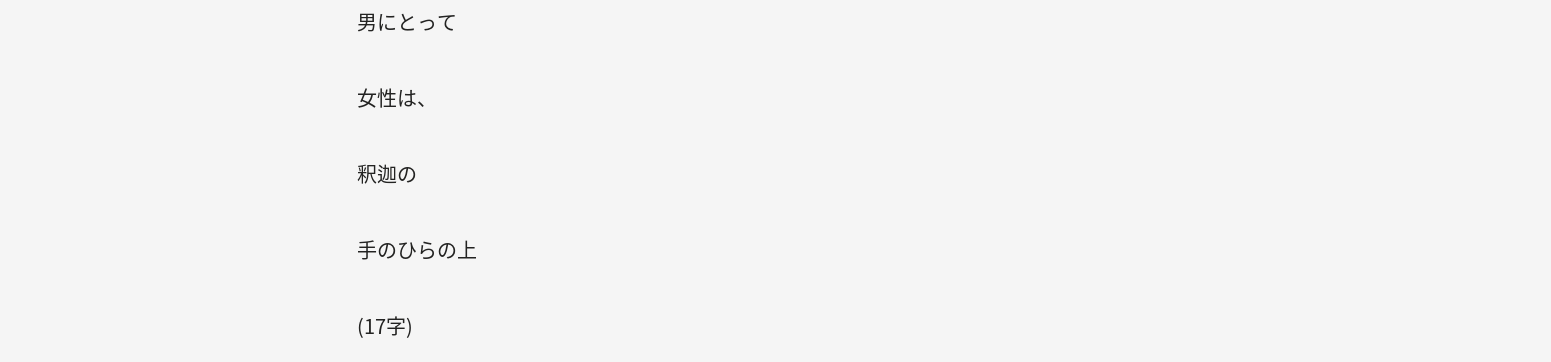男にとって

女性は、

釈迦の

手のひらの上

(17字)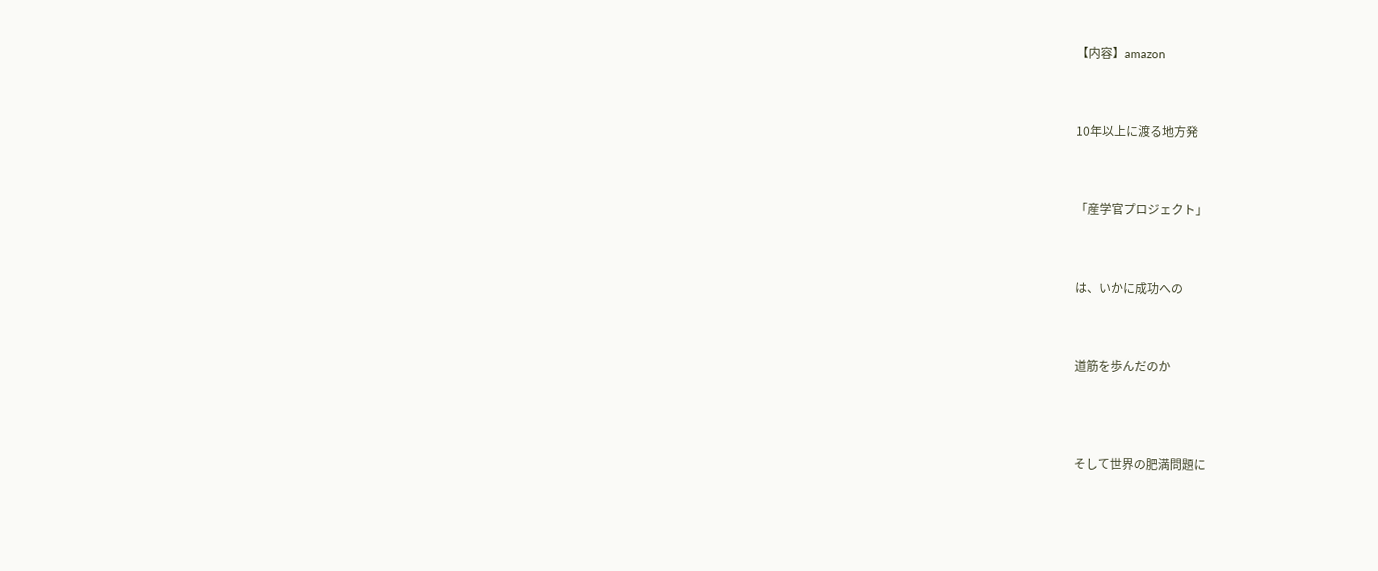【内容】amazon



10年以上に渡る地方発



「産学官プロジェクト」



は、いかに成功への



道筋を歩んだのか




そして世界の肥満問題に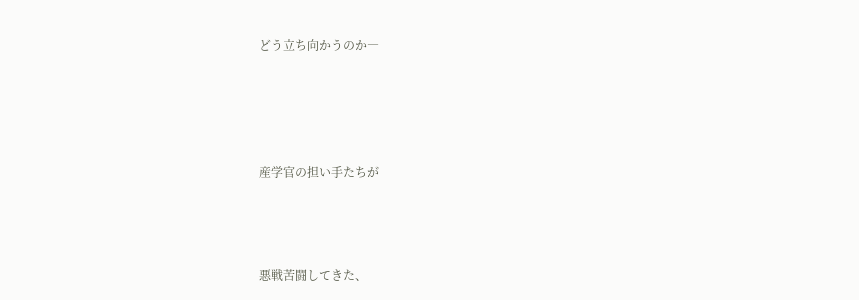どう立ち向かうのか―




産学官の担い手たちが



悪戦苦闘してきた、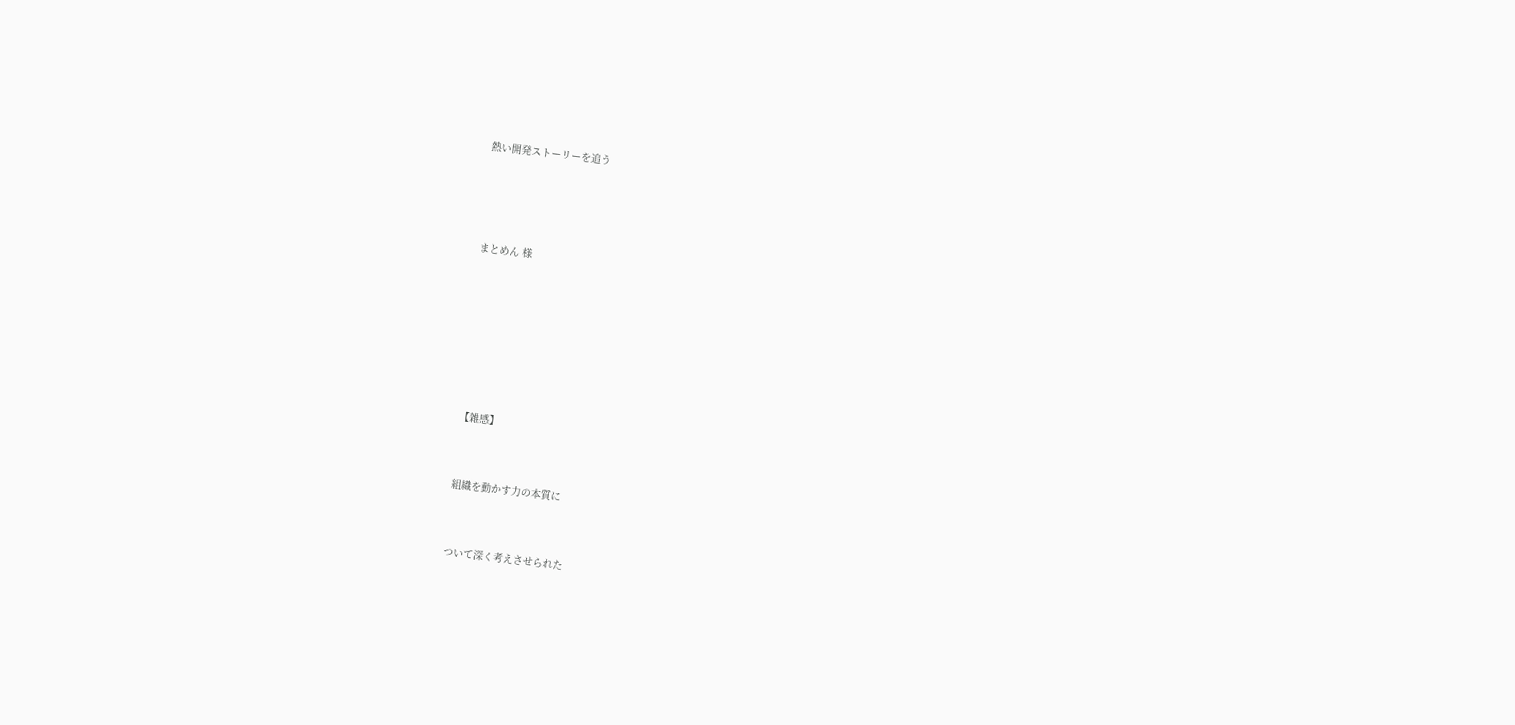熱い開発ストーリーを追う





まとめん 様









【雑感】



組織を動かす力の本質に



ついて深く考えさせられた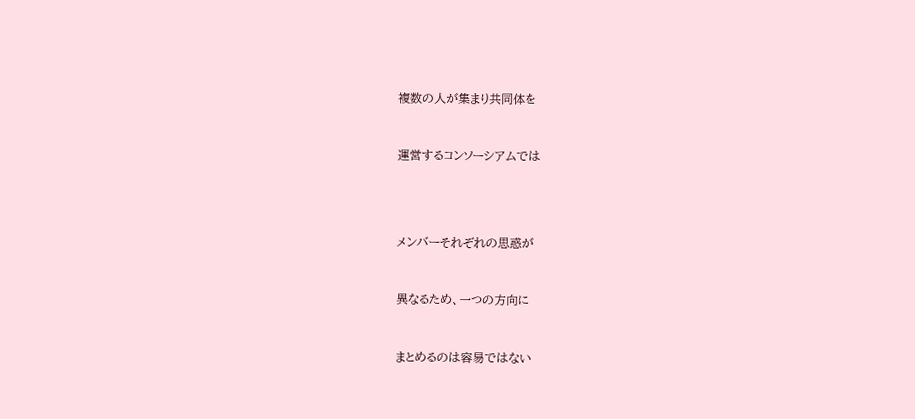複数の人が集まり共同体を



運営するコンソーシアムでは





メンバーそれぞれの思惑が



異なるため、一つの方向に



まとめるのは容易ではない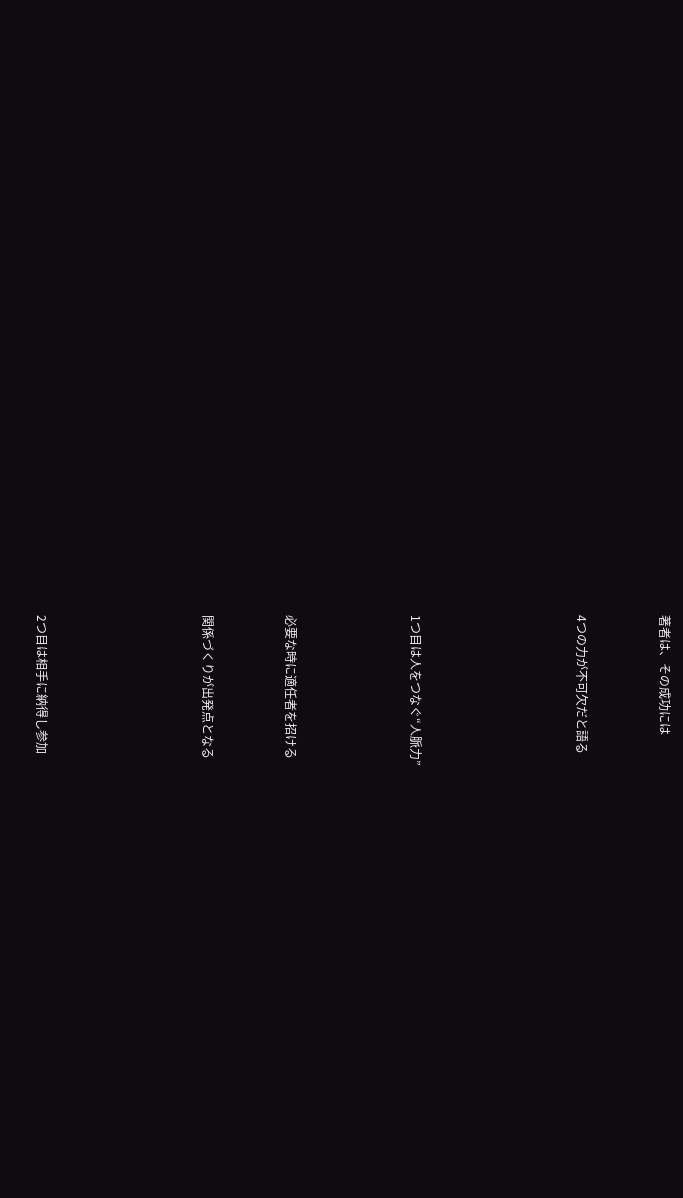著者は、その成功には



4つの力が不可欠だと語る







1つ目は人をつなぐ“人脈力”





必要な時に適任者を招ける



関係づくりが出発点となる







2つ目は相手に納得し参加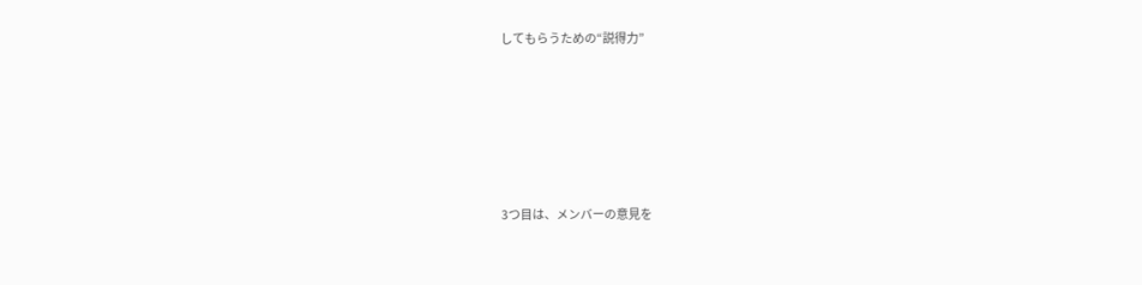してもらうための“説得力”







3つ目は、メンバーの意見を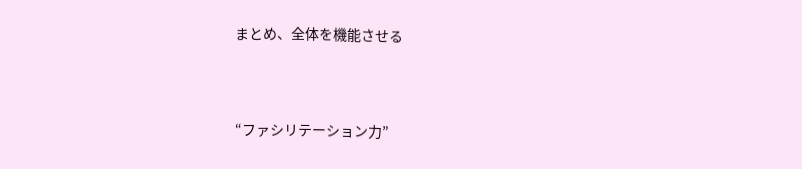まとめ、全体を機能させる



“ファシリテーション力”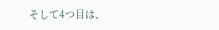そして4つ目は、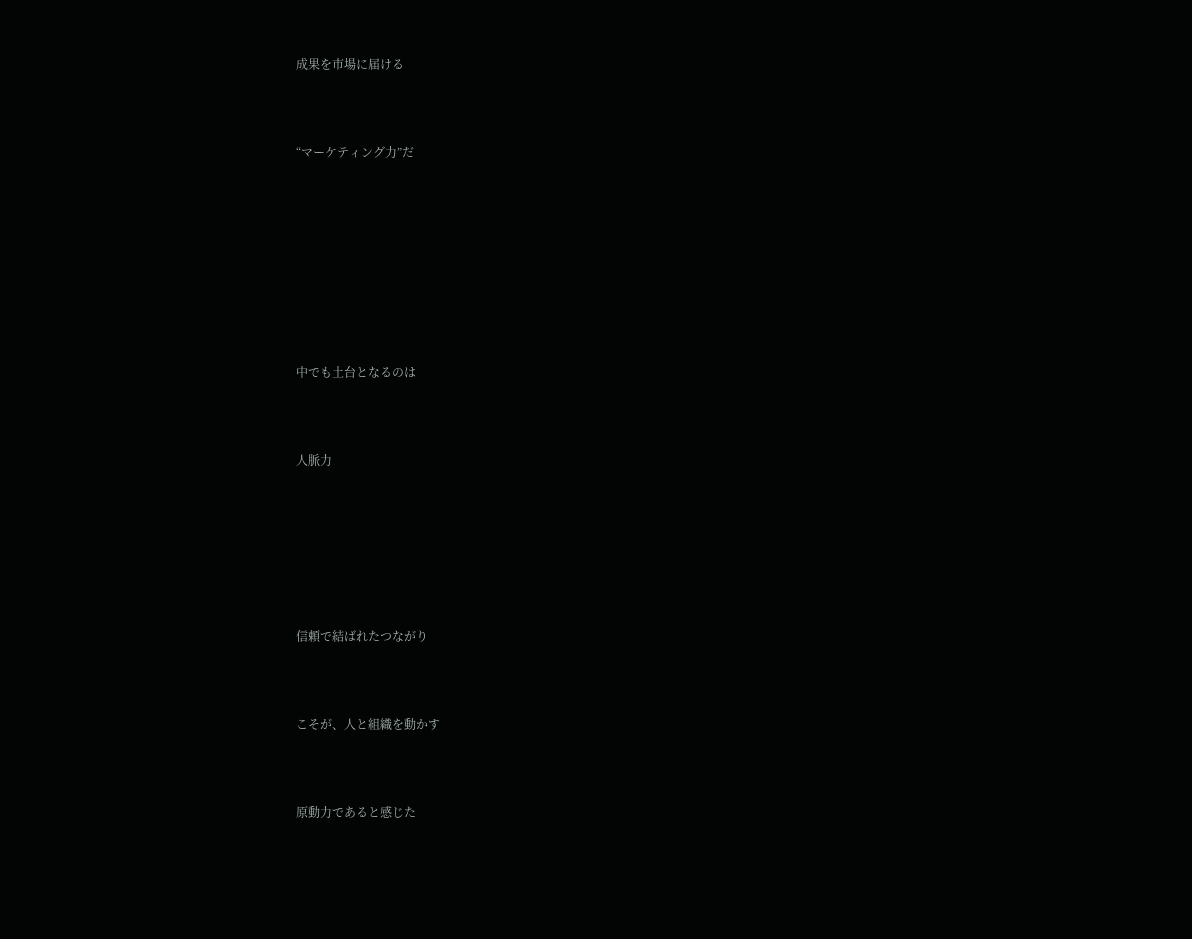成果を市場に届ける



“マーケティング力”だ









中でも土台となるのは



人脈力







信頼で結ばれたつながり



こそが、人と組織を動かす



原動力であると感じた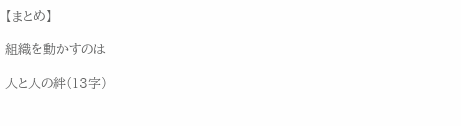【まとめ】

組織を動かすのは

人と人の絆(13字)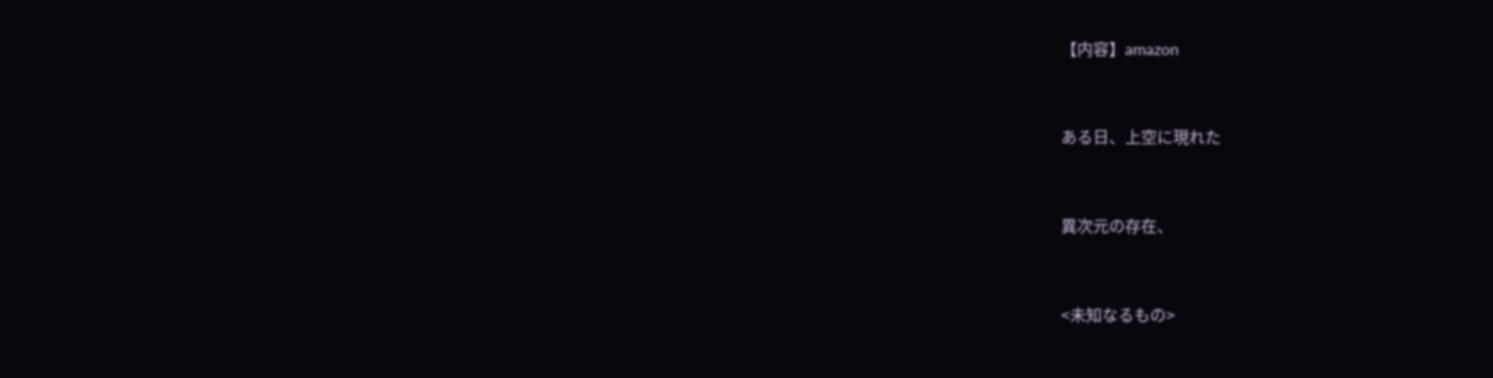【内容】amazon



ある日、上空に現れた



異次元の存在、



<未知なるもの>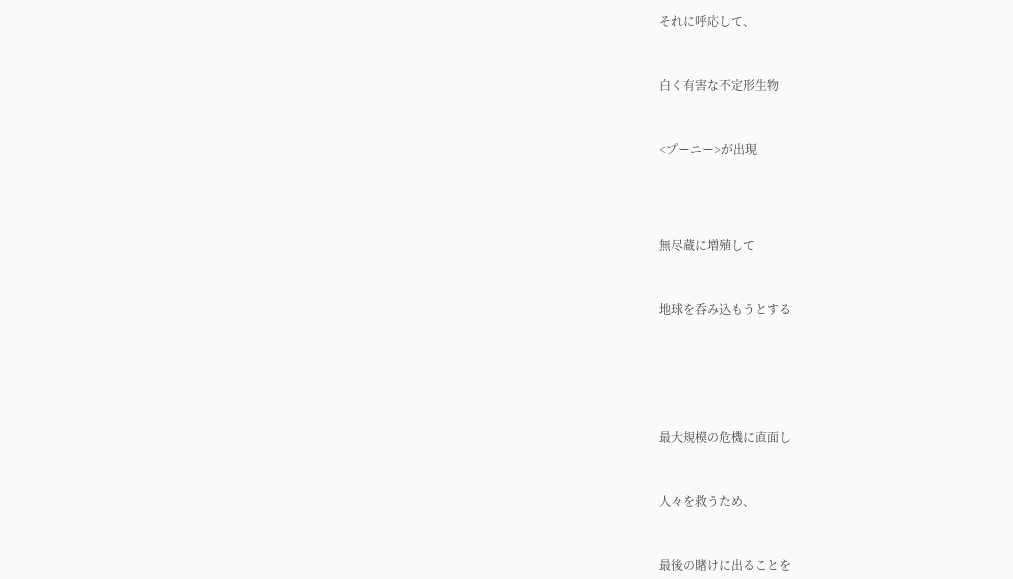それに呼応して、



白く有害な不定形生物



<プーニー>が出現





無尽蔵に増殖して



地球を呑み込もうとする







最大規模の危機に直面し



人々を救うため、



最後の賭けに出ることを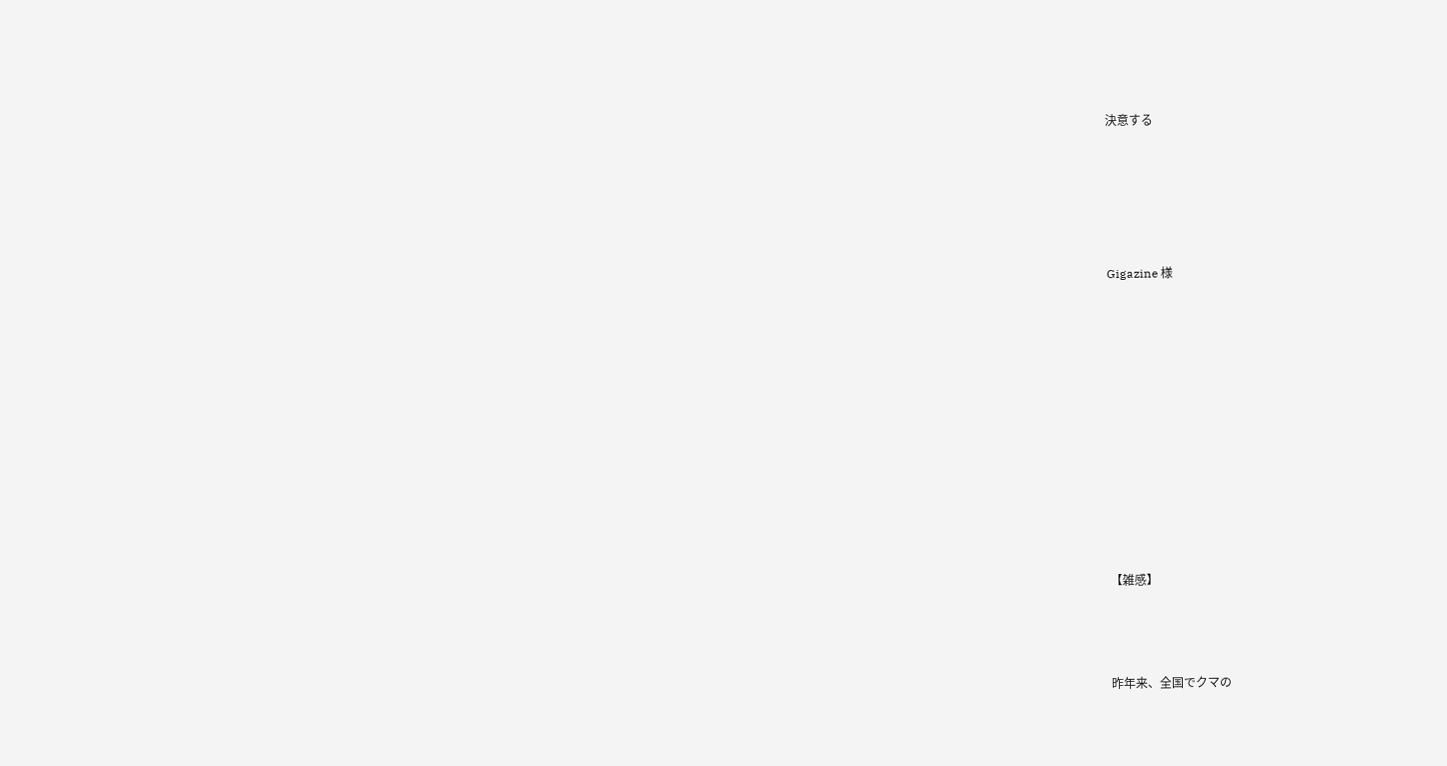決意する





Gigazine 様











【雑感】



昨年来、全国でクマの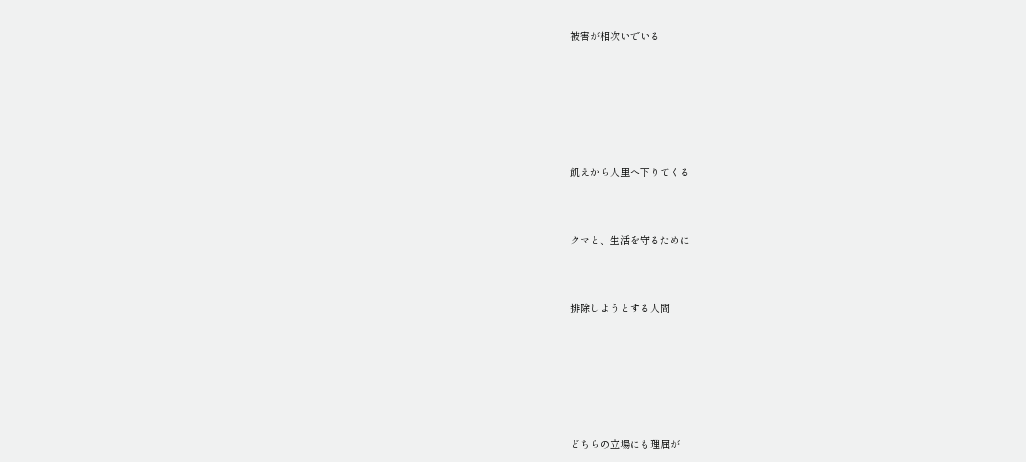被害が相次いでいる







飢えから人里へ下りてくる



クマと、生活を守るために



排除しようとする人間







どちらの立場にも理屈が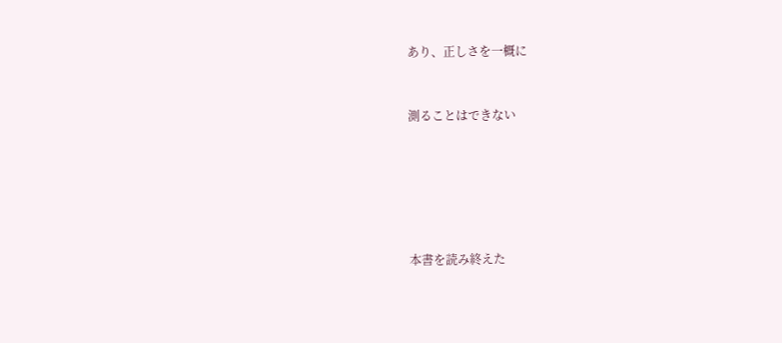あり、正しさを一概に



測ることはできない








本書を読み終えた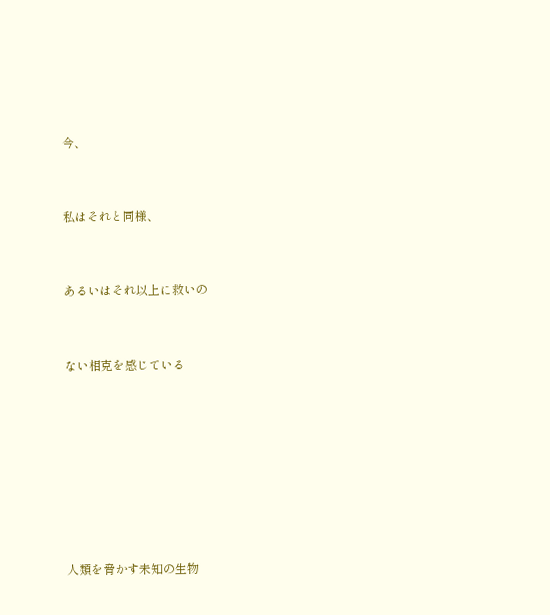今、



私はそれと同様、



あるいはそれ以上に救いの



ない相克を感じている










人類を脅かす未知の生物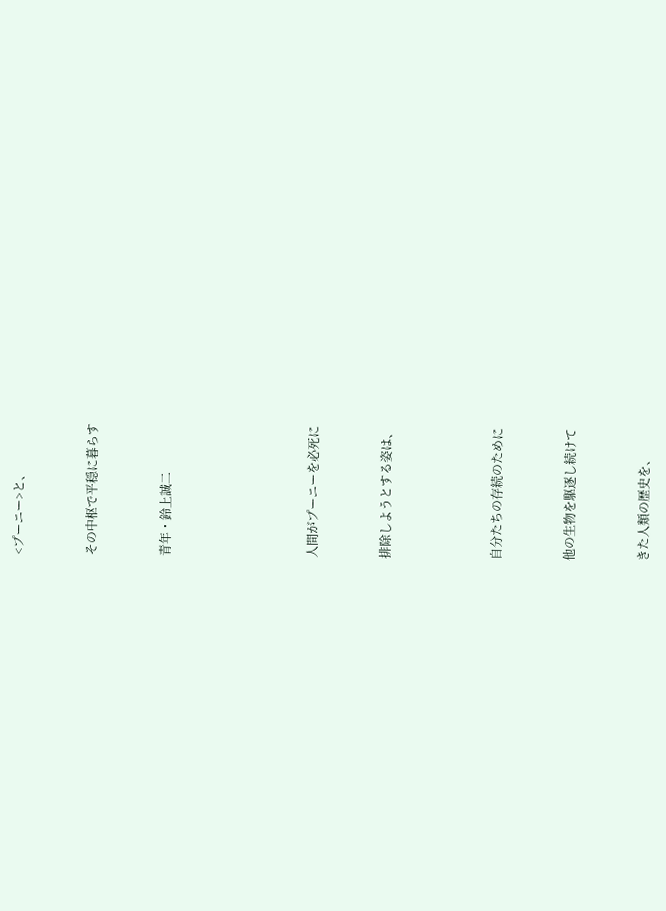<プーニー>と、



その中枢で平穏に暮らす



青年・鈴上誠二







人間がプーニーを必死に



排除しようとする姿は、





自分たちの存続のために



他の生物を駆逐し続けて



きた人類の歴史を、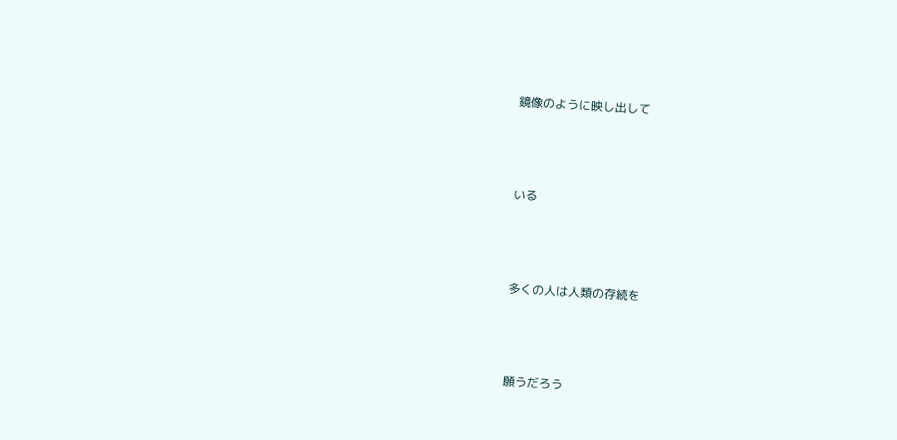鏡像のように映し出して



いる



多くの人は人類の存続を



願うだろう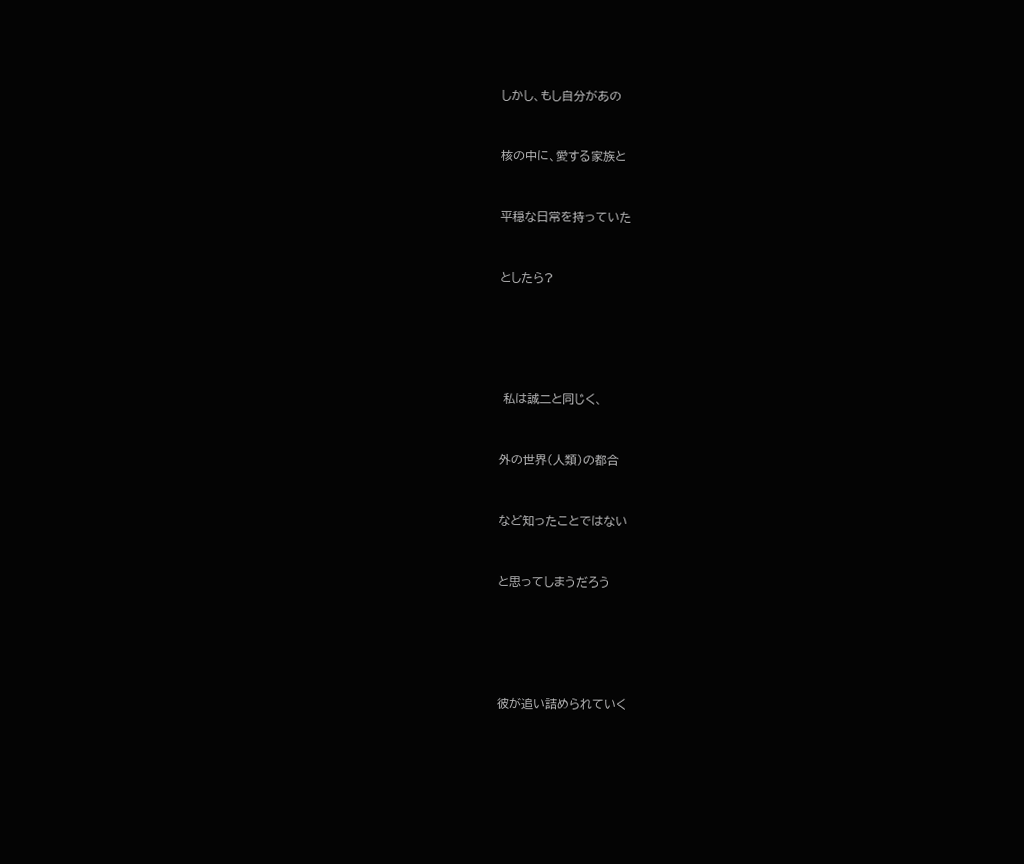しかし、もし自分があの



核の中に、愛する家族と



平穏な日常を持っていた



としたら?







 私は誠二と同じく、



外の世界(人類)の都合



など知ったことではない



と思ってしまうだろう







彼が追い詰められていく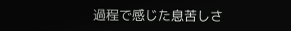過程で感じた息苦しさ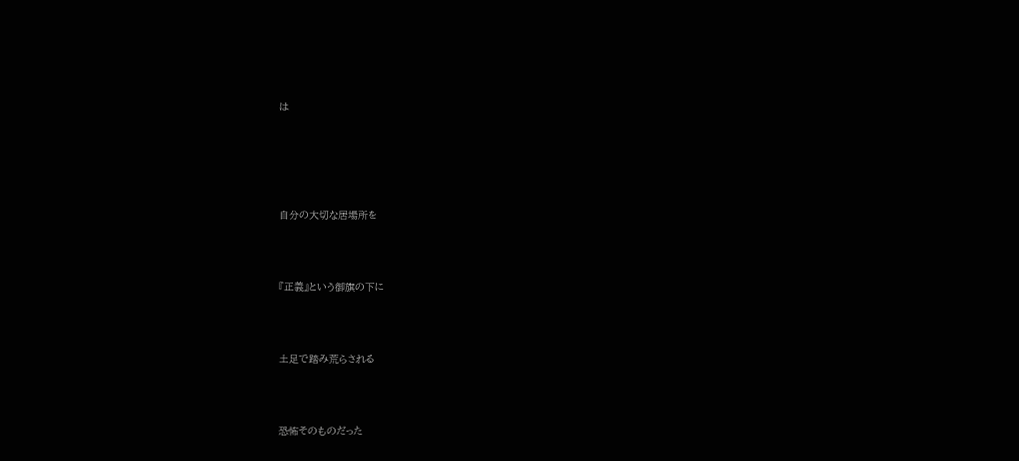は





自分の大切な居場所を



『正義』という御旗の下に



土足で踏み荒らされる



恐怖そのものだった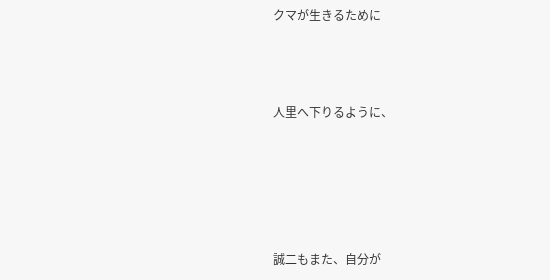クマが生きるために



人里へ下りるように、





誠二もまた、自分が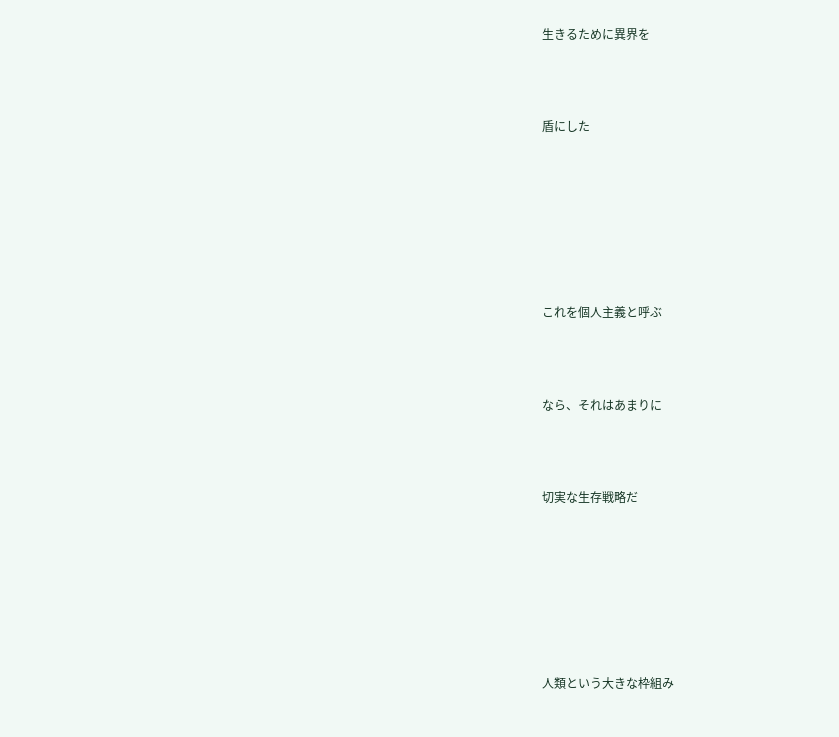生きるために異界を



盾にした







これを個人主義と呼ぶ



なら、それはあまりに



切実な生存戦略だ







人類という大きな枠組み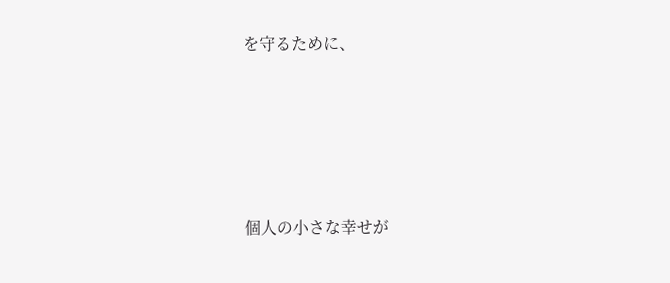を守るために、





個人の小さな幸せが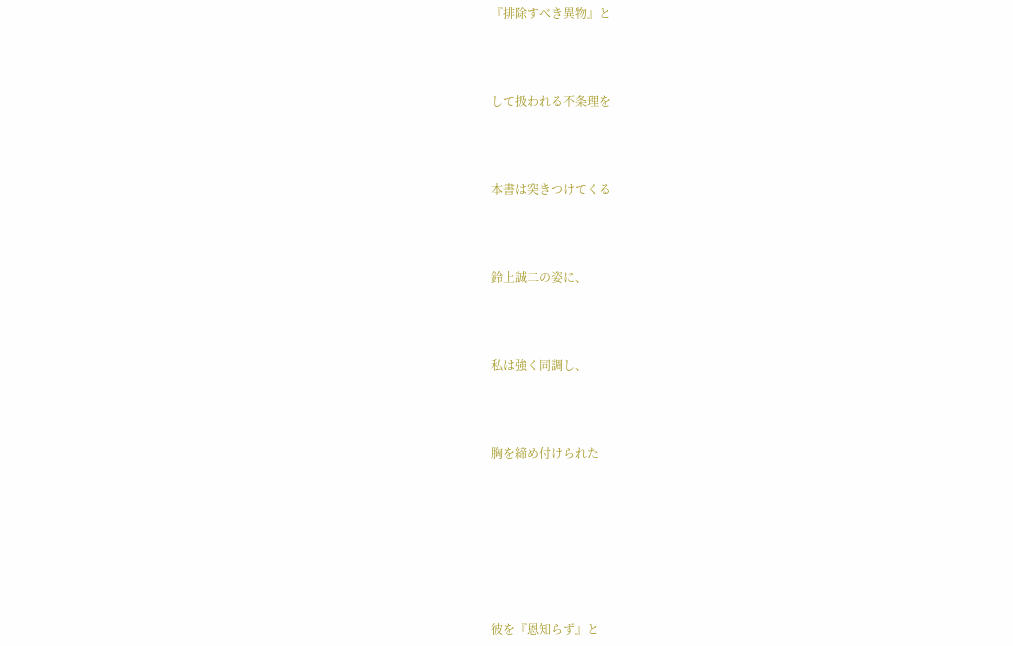『排除すべき異物』と



して扱われる不条理を



本書は突きつけてくる



鈴上誠二の姿に、



私は強く同調し、



胸を締め付けられた







彼を『恩知らず』と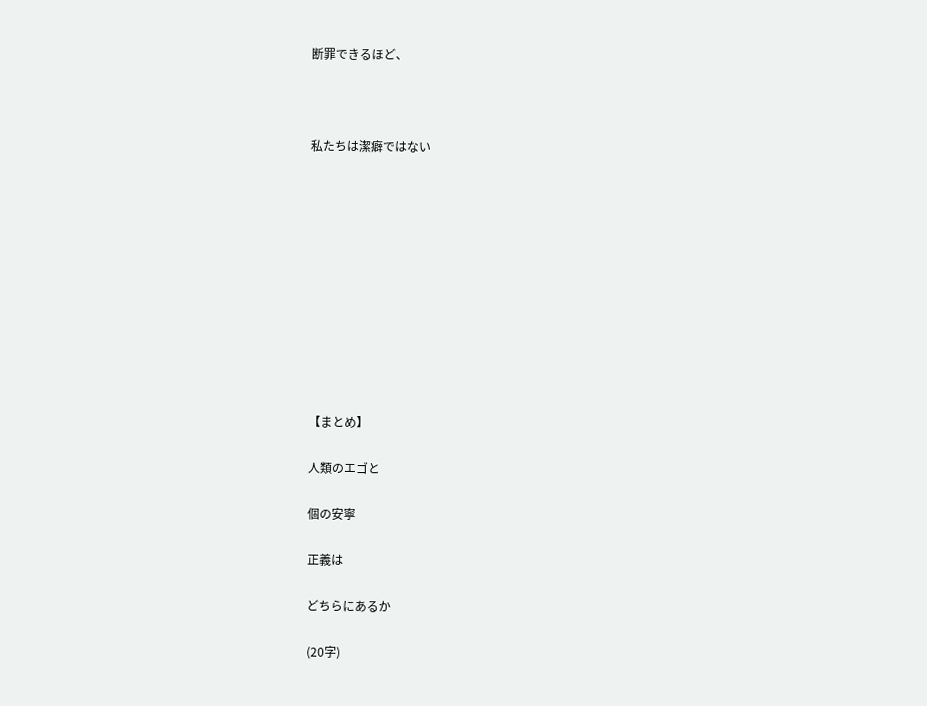断罪できるほど、



私たちは潔癖ではない











【まとめ】

人類のエゴと

個の安寧

正義は

どちらにあるか

(20字)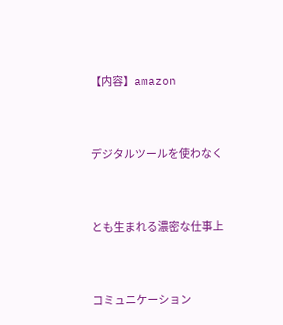【内容】amazon



デジタルツールを使わなく



とも生まれる濃密な仕事上



コミュニケーション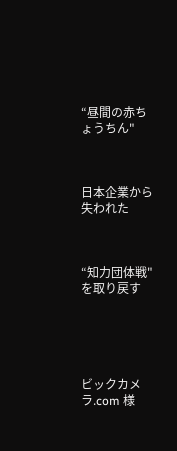“昼間の赤ちょうちん"



日本企業から失われた



“知力団体戦"を取り戻す





ビックカメラ.com 様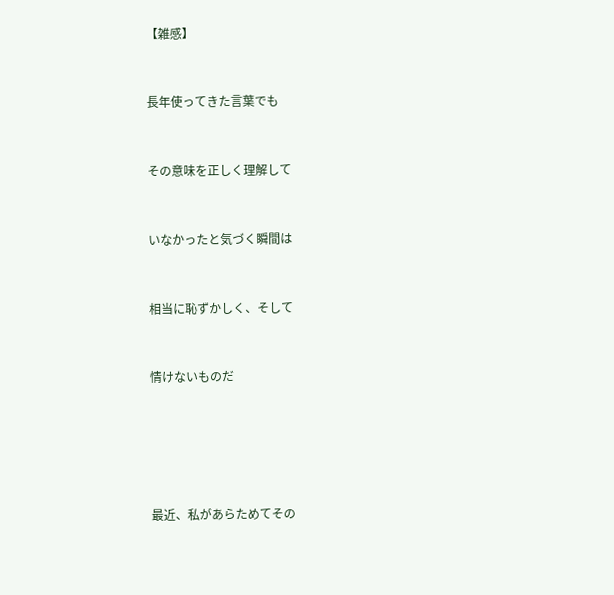【雑感】



長年使ってきた言葉でも



その意味を正しく理解して



いなかったと気づく瞬間は



相当に恥ずかしく、そして



情けないものだ







最近、私があらためてその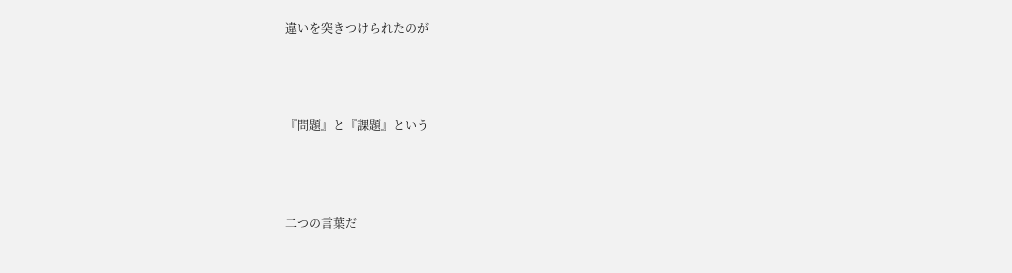違いを突きつけられたのが



『問題』と『課題』という



二つの言葉だ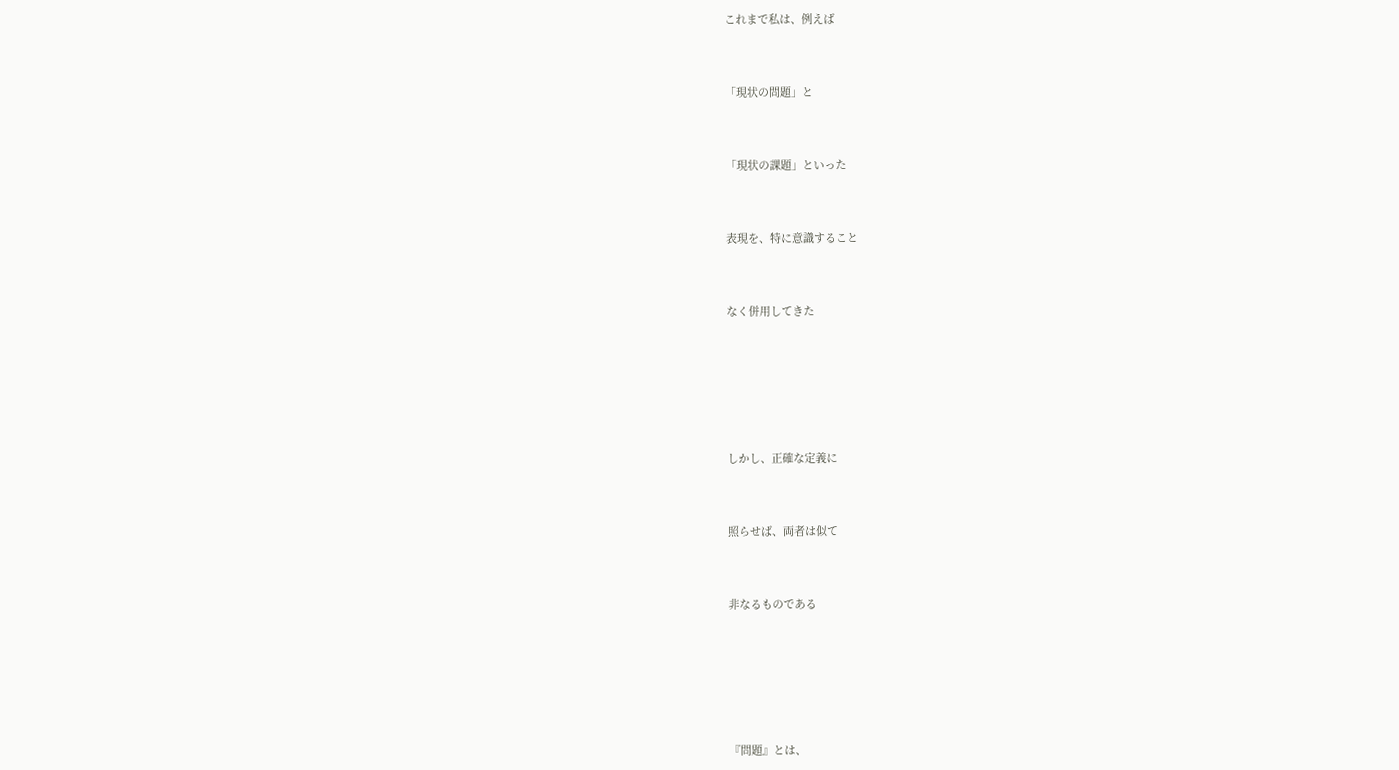これまで私は、例えば



「現状の問題」と



「現状の課題」といった



表現を、特に意識すること



なく併用してきた







しかし、正確な定義に



照らせば、両者は似て



非なるものである







『問題』とは、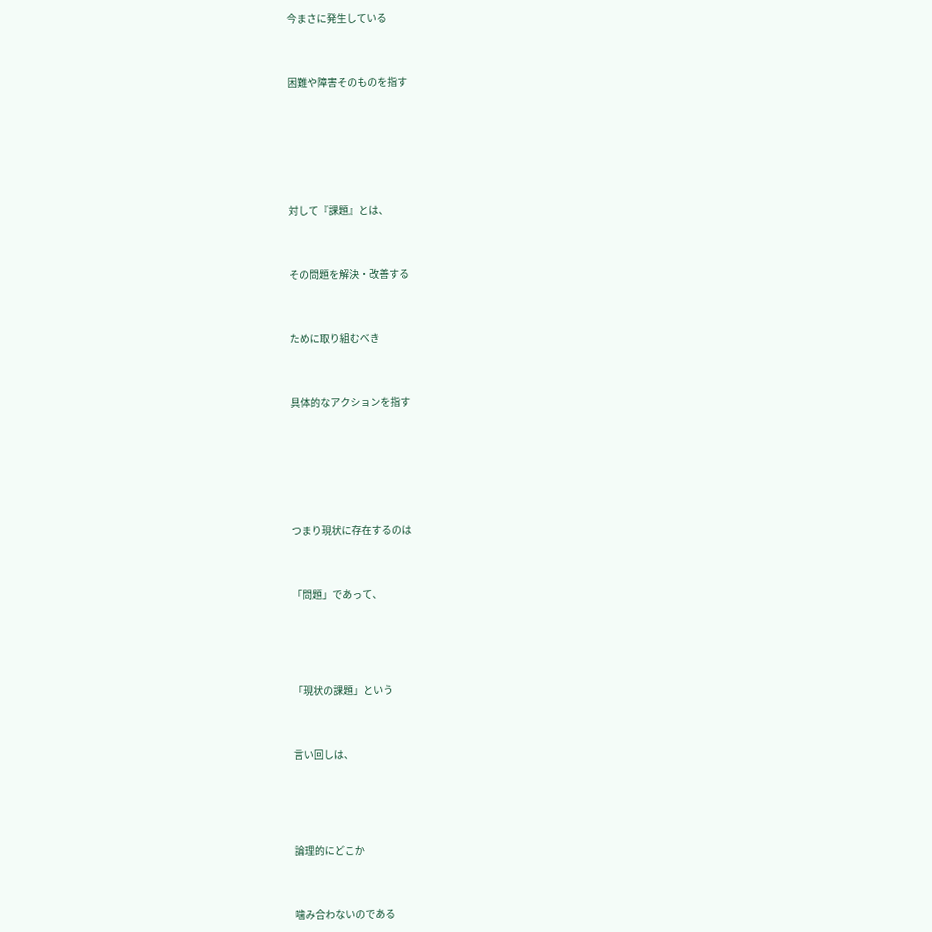今まさに発生している



困難や障害そのものを指す







対して『課題』とは、



その問題を解決・改善する



ために取り組むべき



具体的なアクションを指す







つまり現状に存在するのは



「問題」であって、





「現状の課題」という



言い回しは、





論理的にどこか



噛み合わないのである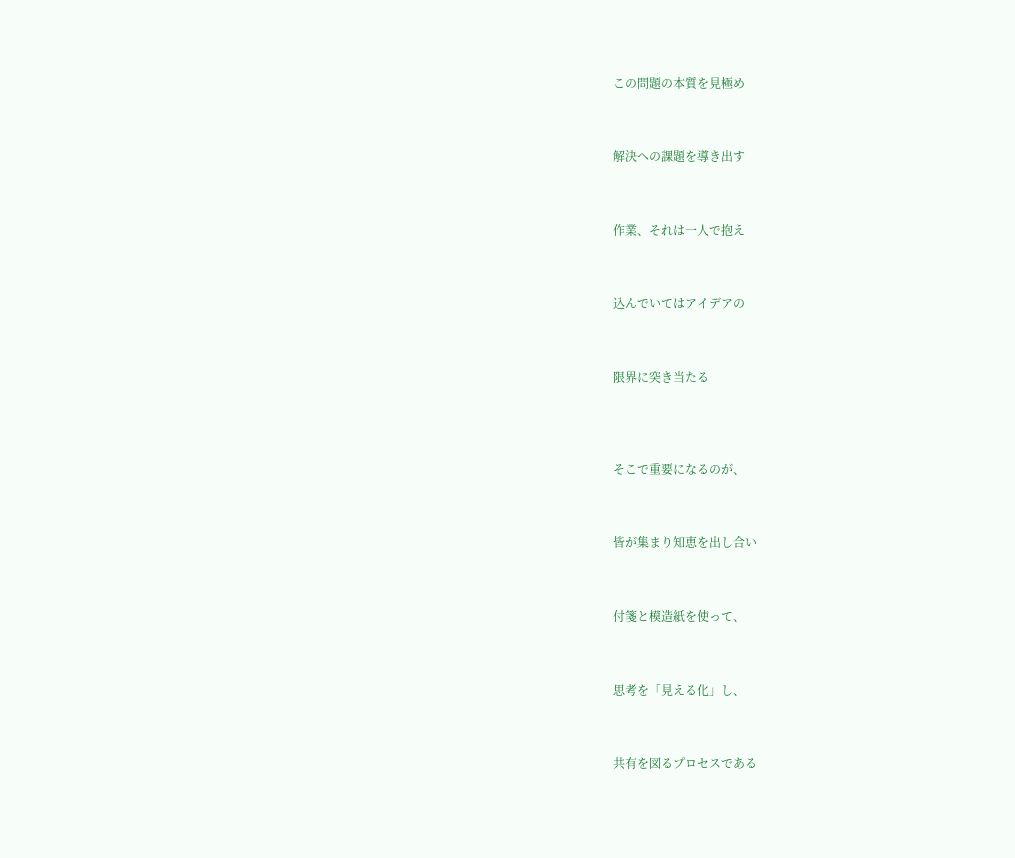この問題の本質を見極め



解決への課題を導き出す



作業、それは一人で抱え



込んでいてはアイデアの



限界に突き当たる




そこで重要になるのが、



皆が集まり知恵を出し合い



付箋と模造紙を使って、



思考を「見える化」し、



共有を図るプロセスである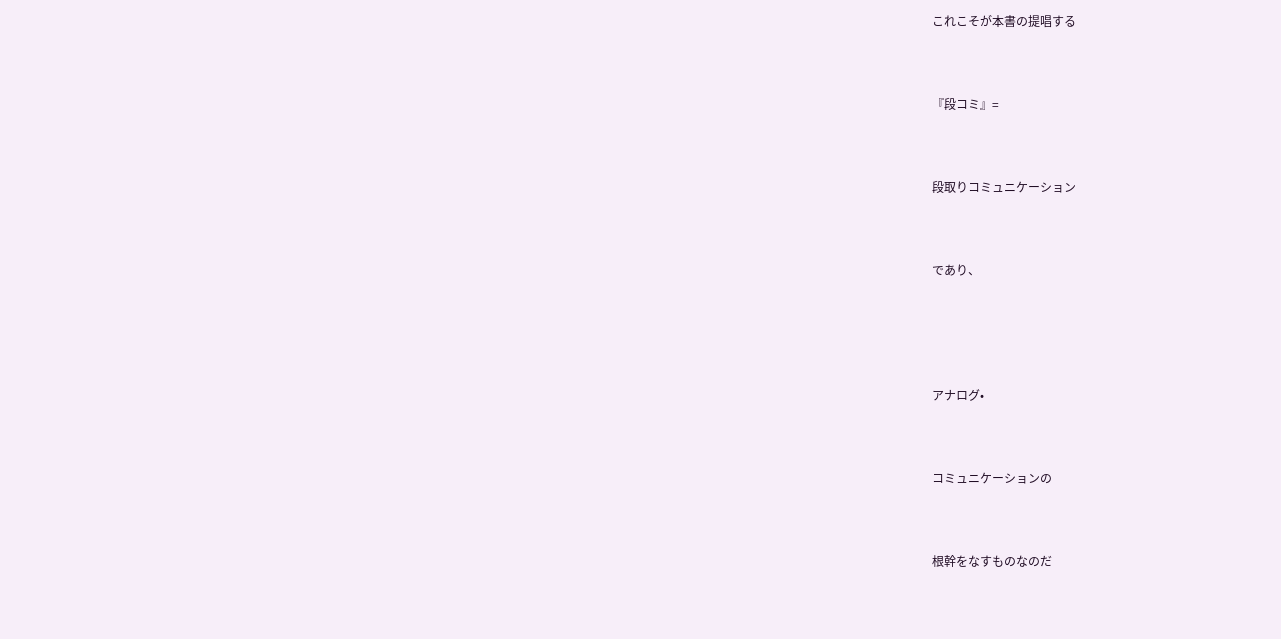これこそが本書の提唱する



『段コミ』=



段取りコミュニケーション



であり、





アナログ•



コミュニケーションの



根幹をなすものなのだ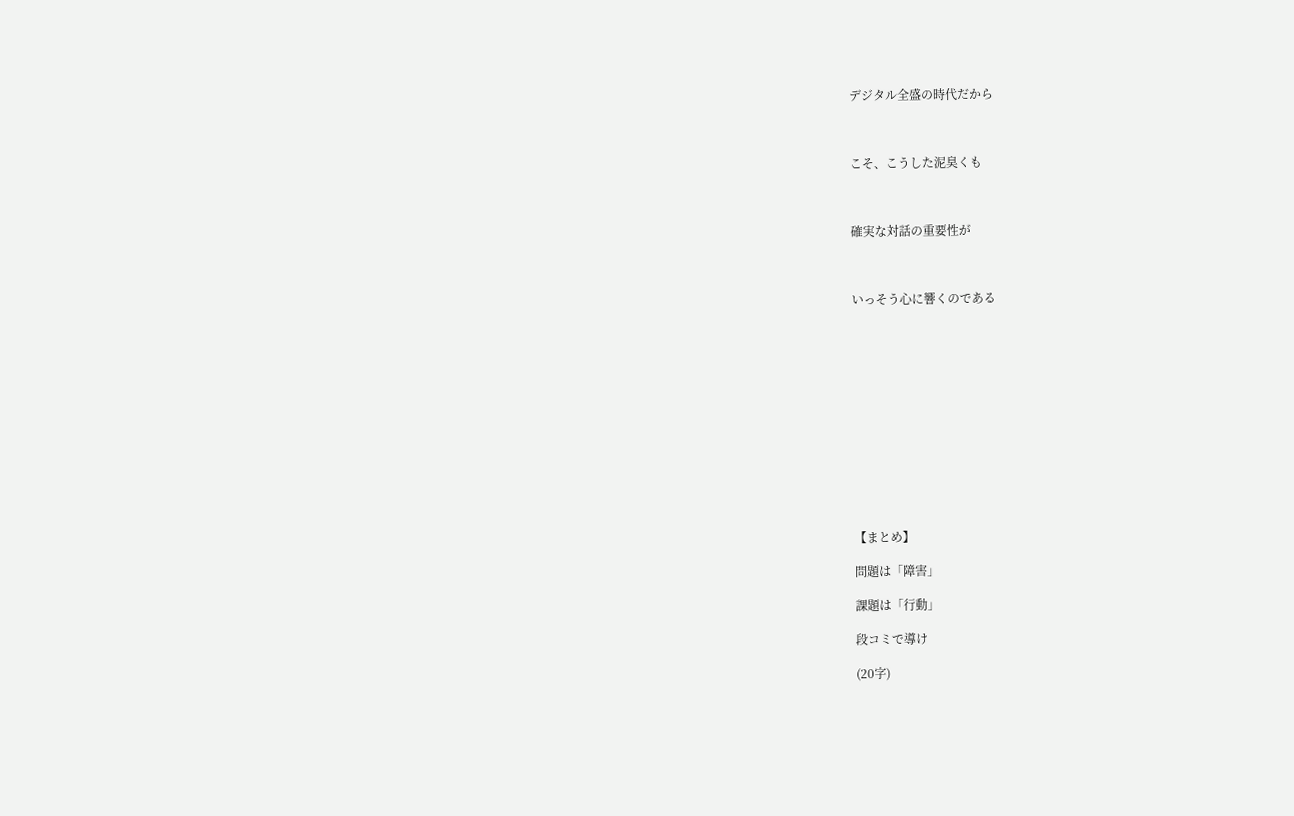デジタル全盛の時代だから



こそ、こうした泥臭くも



確実な対話の重要性が



いっそう心に響くのである













【まとめ】

問題は「障害」

課題は「行動」

段コミで導け

(20字)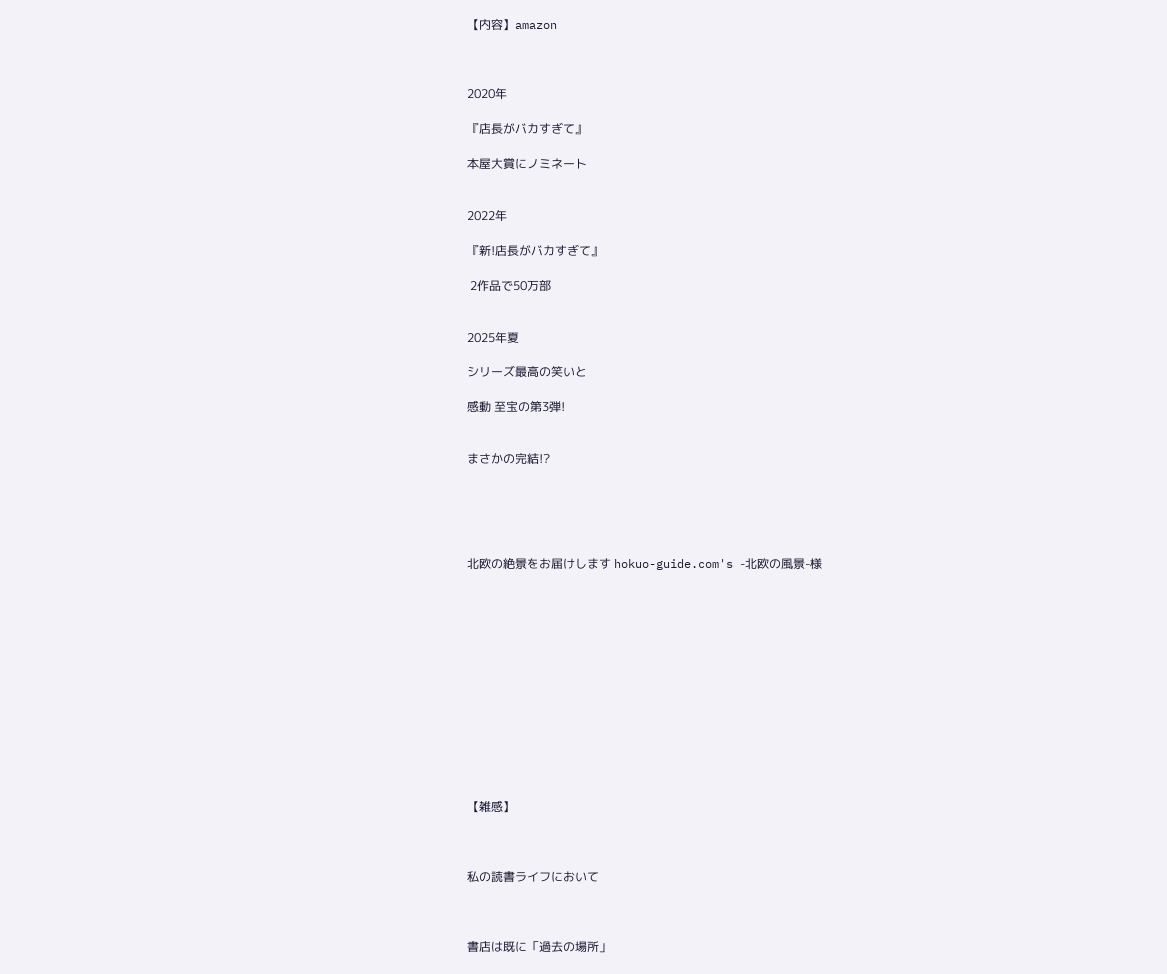【内容】amazon



2020年

『店長がバカすぎて』

本屋大賞にノミネート


2022年

『新!店長がバカすぎて』

 2作品で50万部


2025年夏

シリーズ最高の笑いと

感動 至宝の第3弾!


まさかの完結!?





北欧の絶景をお届けします hokuo-guide.com's -北欧の風景-様













【雑感】



私の読書ライフにおいて



書店は既に「過去の場所」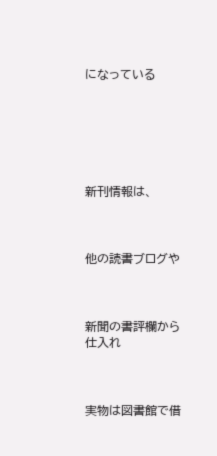になっている






新刊情報は、



他の読書ブログや



新聞の書評欄から仕入れ



実物は図書館で借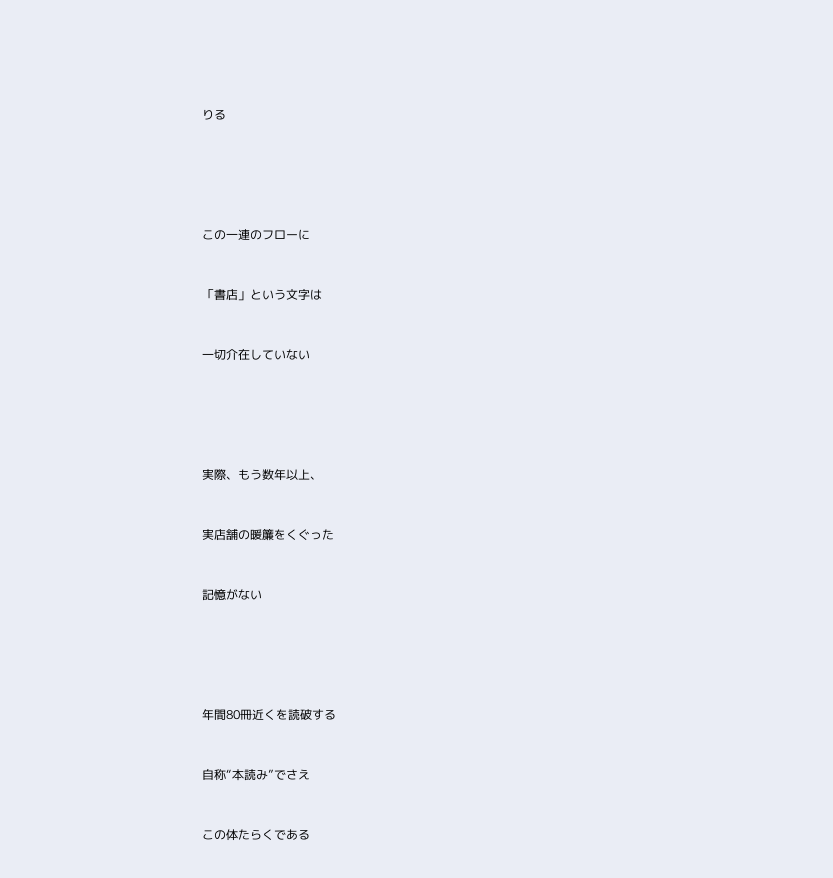りる







この一連のフローに



「書店」という文字は



一切介在していない







実際、もう数年以上、



実店舗の暖簾をくぐった



記憶がない







年間80冊近くを読破する



自称“本読み”でさえ



この体たらくである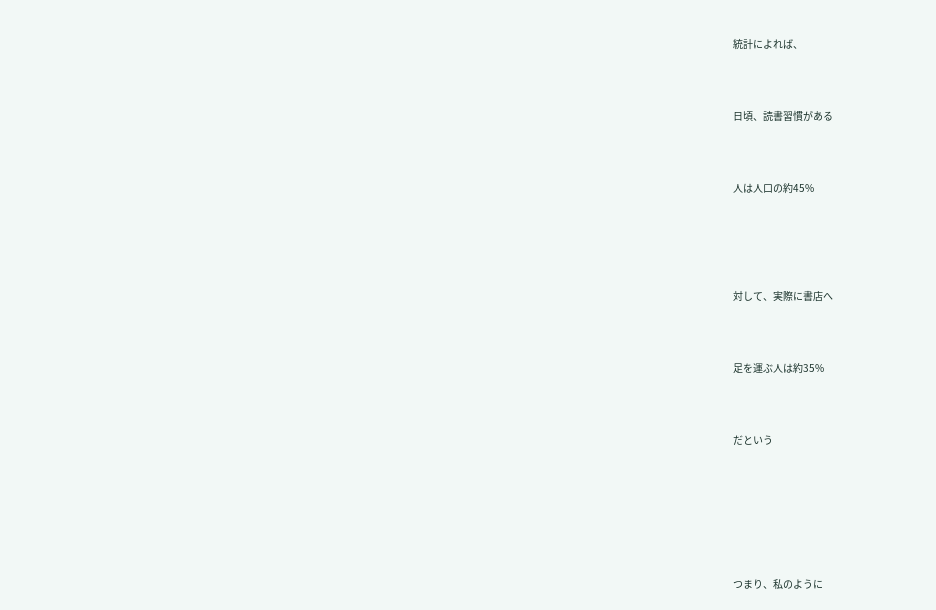統計によれば、



日頃、読書習慣がある



人は人口の約45%





対して、実際に書店へ



足を運ぶ人は約35%



だという







つまり、私のように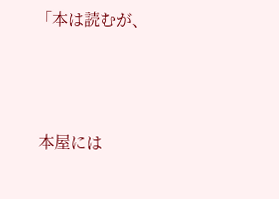「本は読むが、



 本屋には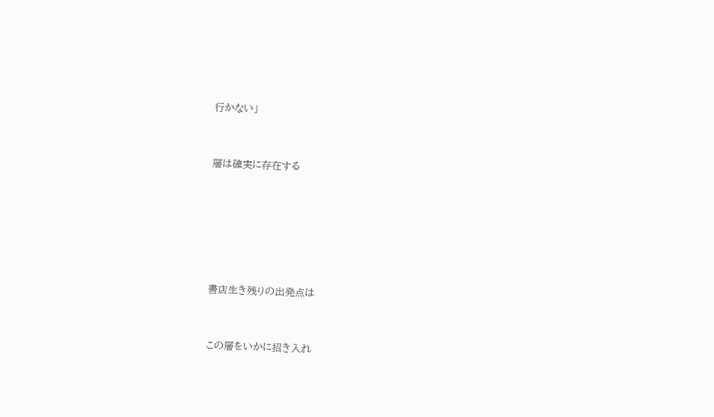行かない」



層は確実に存在する








書店生き残りの出発点は



この層をいかに招き入れ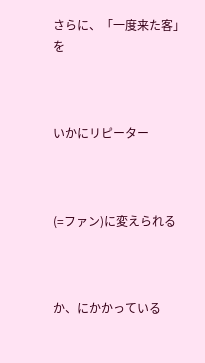さらに、「一度来た客」を



いかにリピーター



(=ファン)に変えられる



か、にかかっている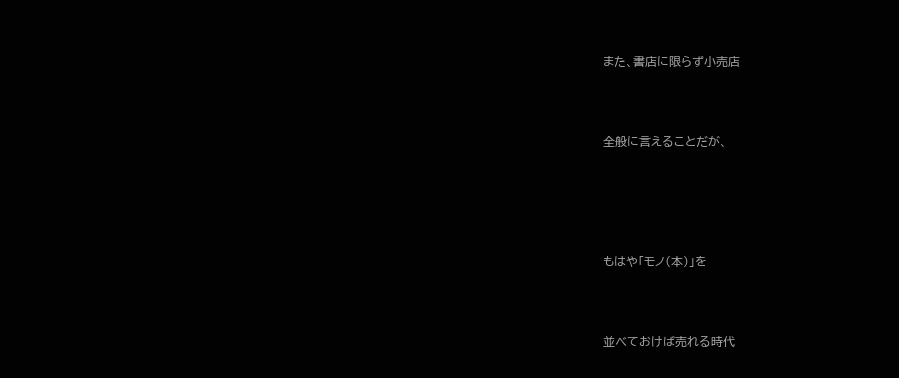また、書店に限らず小売店



全般に言えることだが、





もはや「モノ(本)」を



並べておけば売れる時代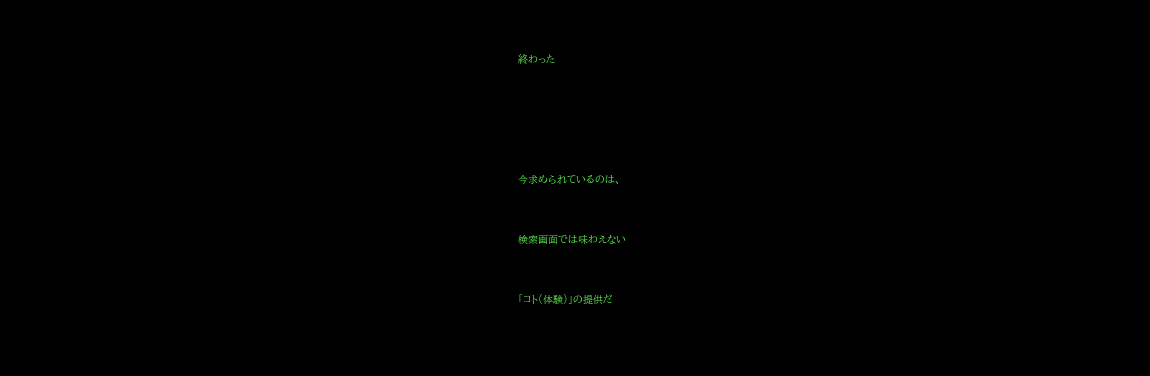終わった







今求められているのは、



検索画面では味わえない



「コト(体験)」の提供だ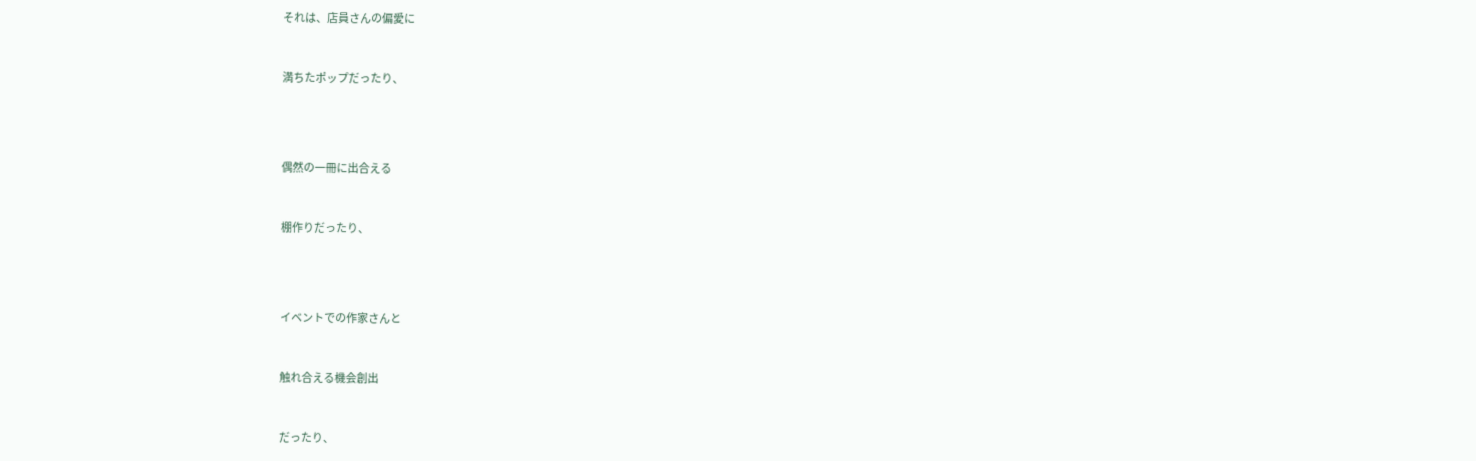それは、店員さんの偏愛に



満ちたポップだったり、





偶然の一冊に出合える



棚作りだったり、





イベントでの作家さんと



触れ合える機会創出



だったり、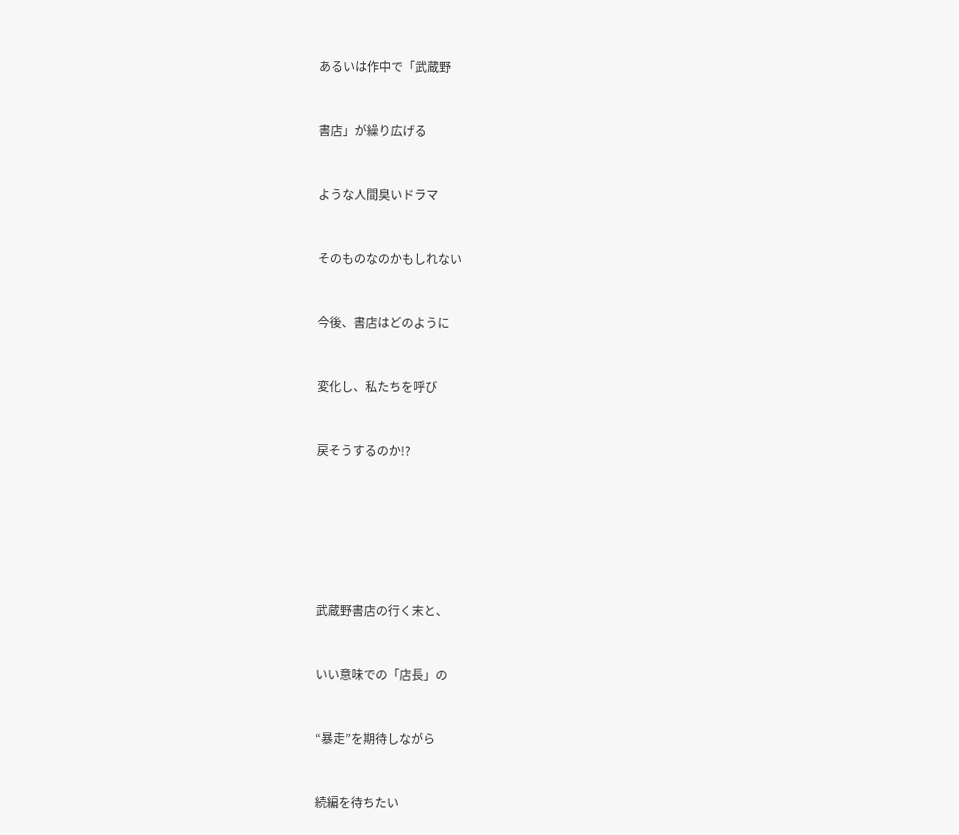あるいは作中で「武蔵野



書店」が繰り広げる



ような人間臭いドラマ



そのものなのかもしれない



今後、書店はどのように



変化し、私たちを呼び



戻そうするのか!?









武蔵野書店の行く末と、



いい意味での「店長」の



“暴走”を期待しながら



続編を待ちたい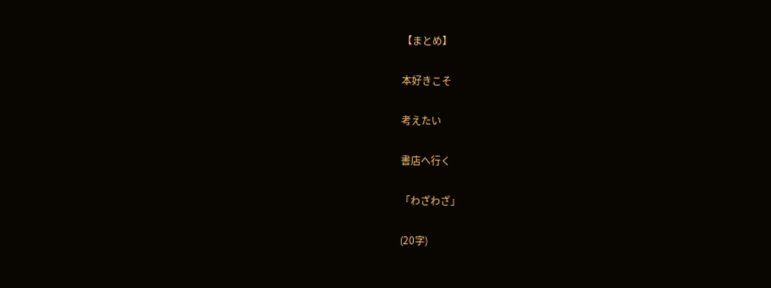【まとめ】

本好きこそ

考えたい

書店へ行く

「わざわざ」

(20字)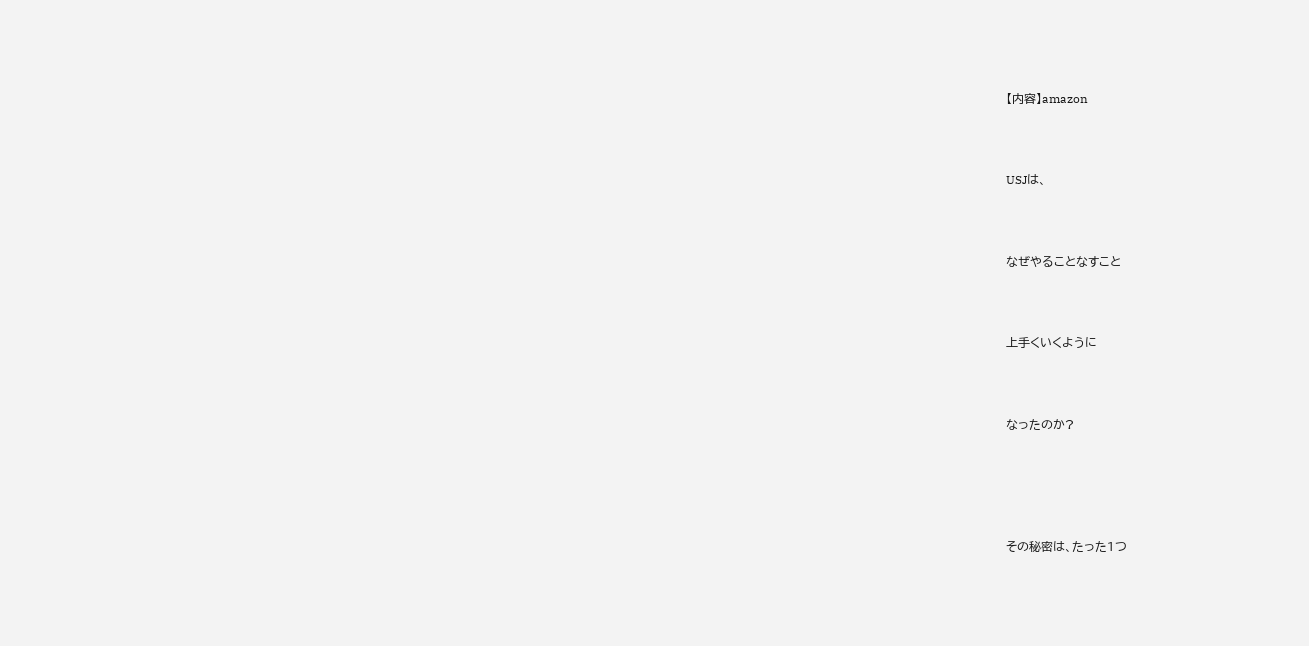【内容】amazon



USJは、



なぜやることなすこと



上手くいくように



なったのか?





その秘密は、たった1つ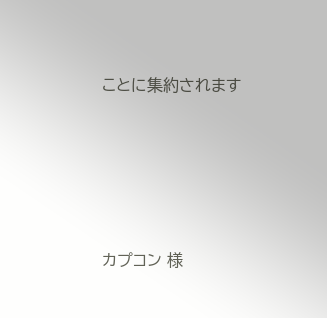ことに集約されます





カプコン 様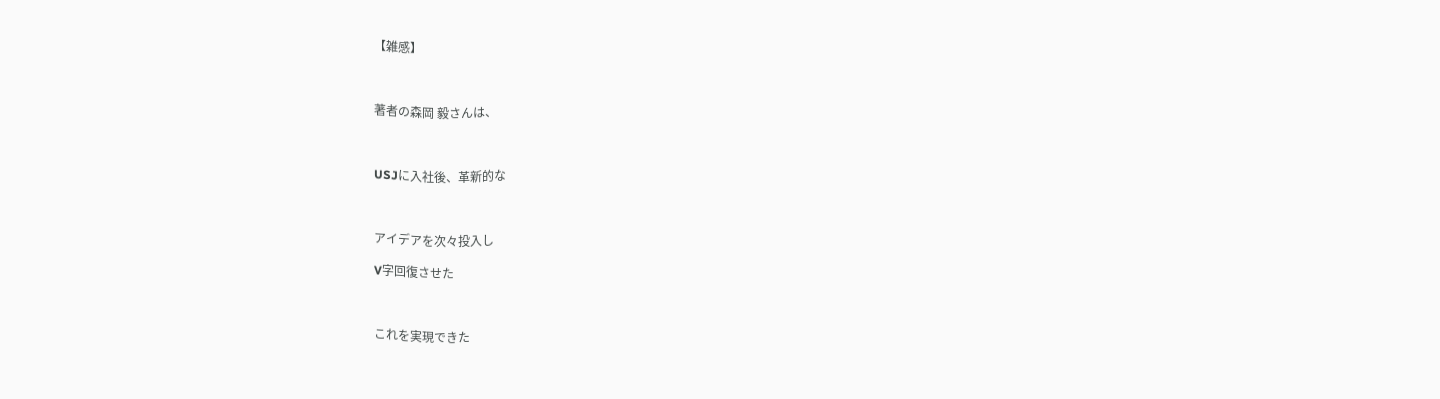【雑感】



著者の森岡 毅さんは、



USJに入社後、革新的な



アイデアを次々投入し

V字回復させた



これを実現できた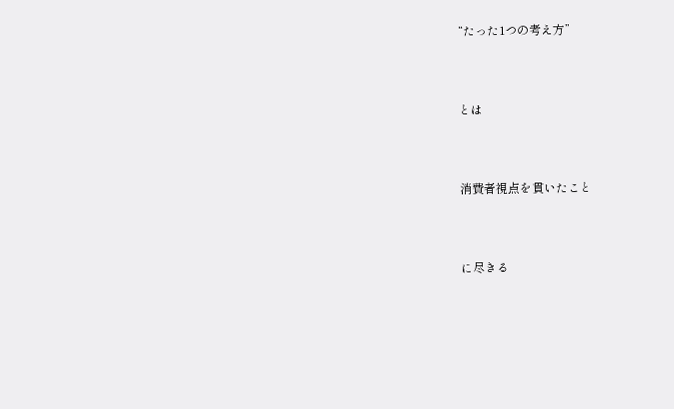“たった1つの考え方”



とは



消費者視点を貫いたこと



に尽きる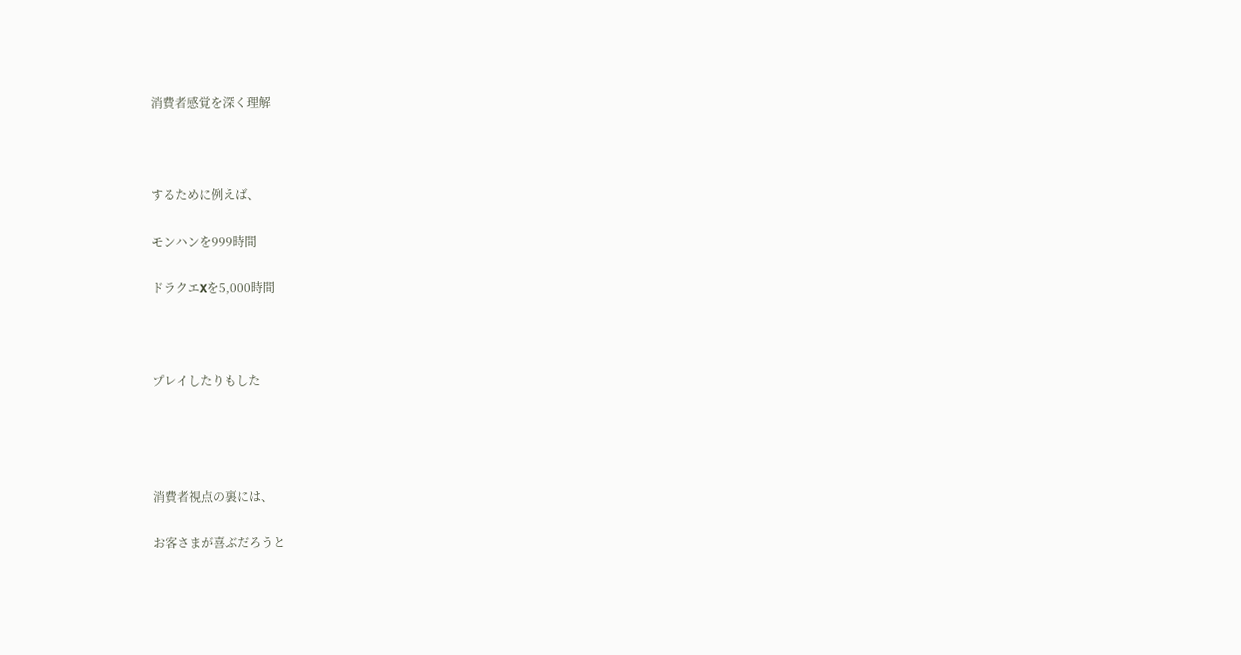消費者感覚を深く理解



するために例えば、

モンハンを999時間

ドラクエXを5,000時間



プレイしたりもした




消費者視点の裏には、

お客さまが喜ぶだろうと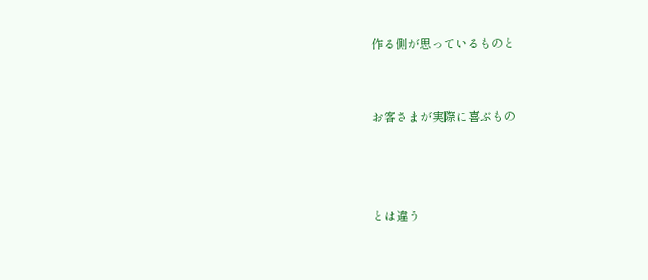作る側が思っているものと


お客さまが実際に喜ぶもの



とは違う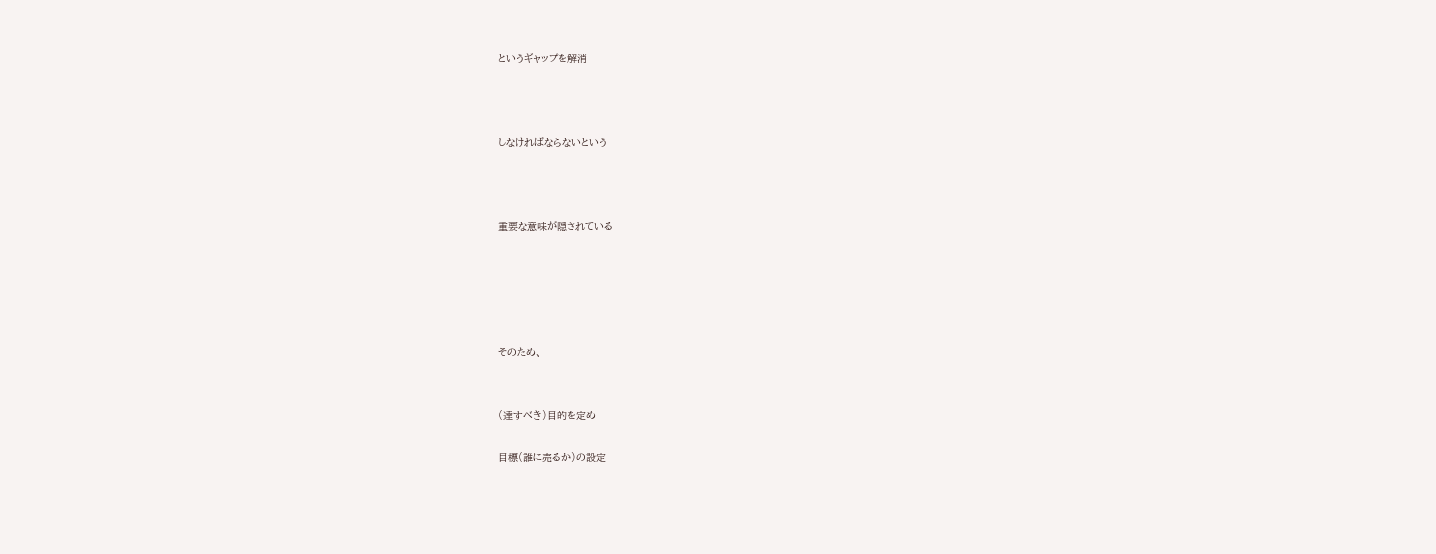というギャップを解消



しなければならないという



重要な意味が隠されている





そのため、


(達すべき)目的を定め

目標(誰に売るか)の設定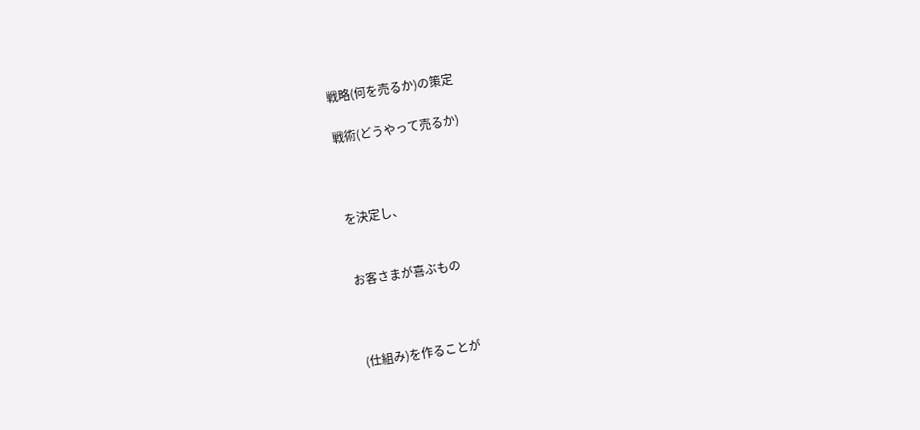戦略(何を売るか)の策定

戦術(どうやって売るか)



を決定し、


お客さまが喜ぶもの



(仕組み)を作ることが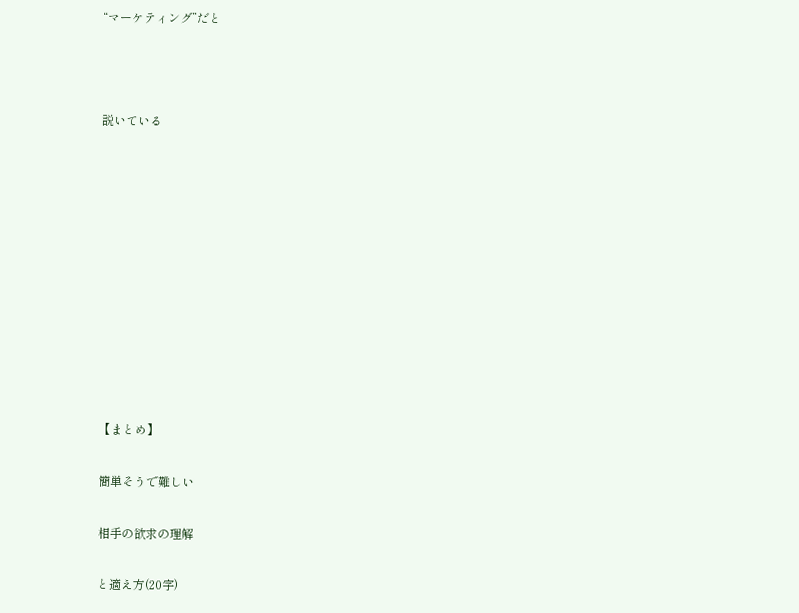“マーケティング”だと



説いている











【まとめ】

簡単そうで難しい

相手の欲求の理解

と適え方(20字)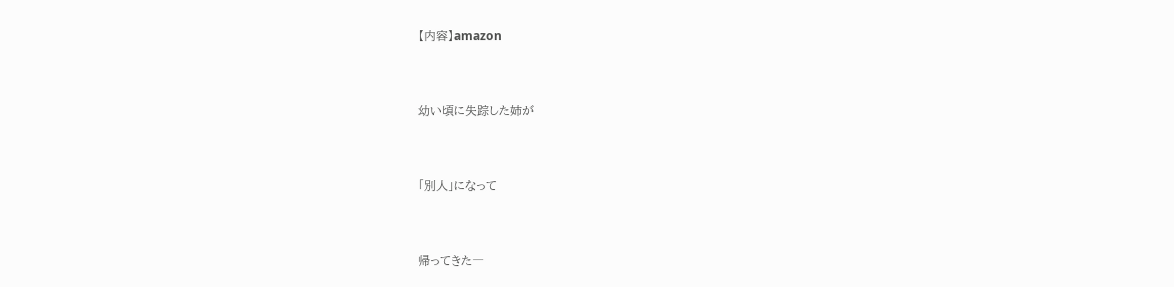【内容】amazon



幼い頃に失踪した姉が



「別人」になって



帰ってきた―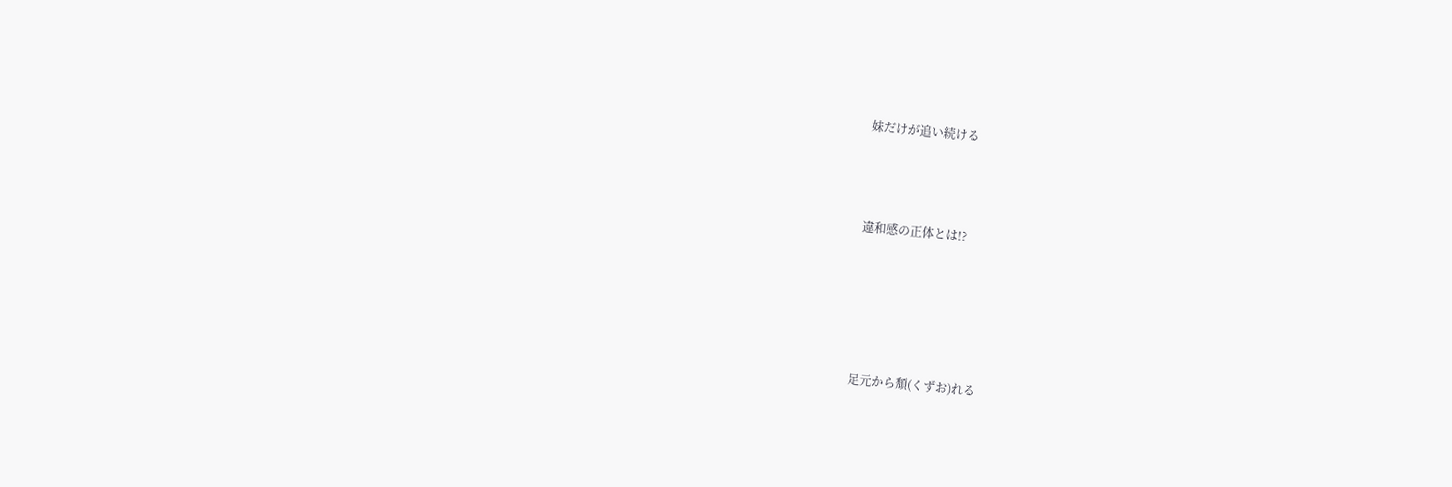妹だけが追い続ける



違和感の正体とは!?





足元から頽(くずお)れる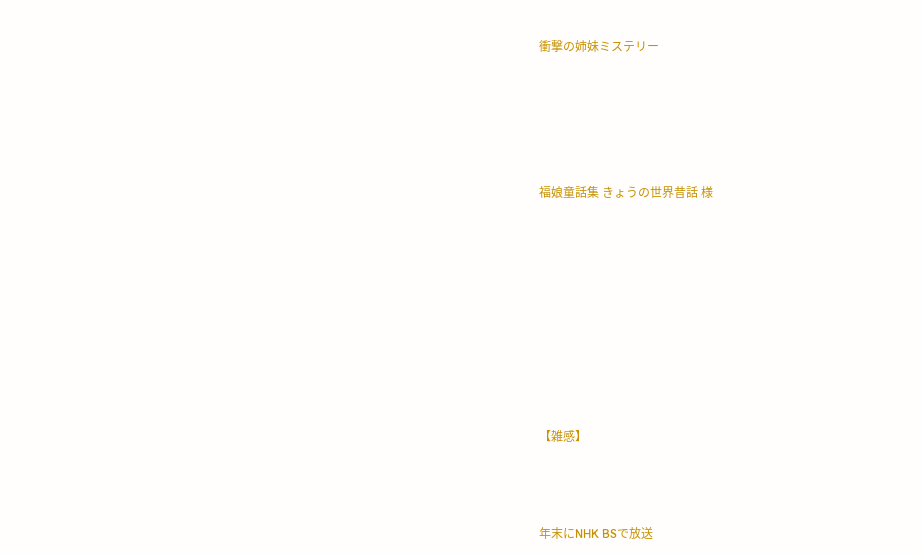衝撃の姉妹ミステリー





福娘童話集 きょうの世界昔話 様









【雑感】



年末にNHK BSで放送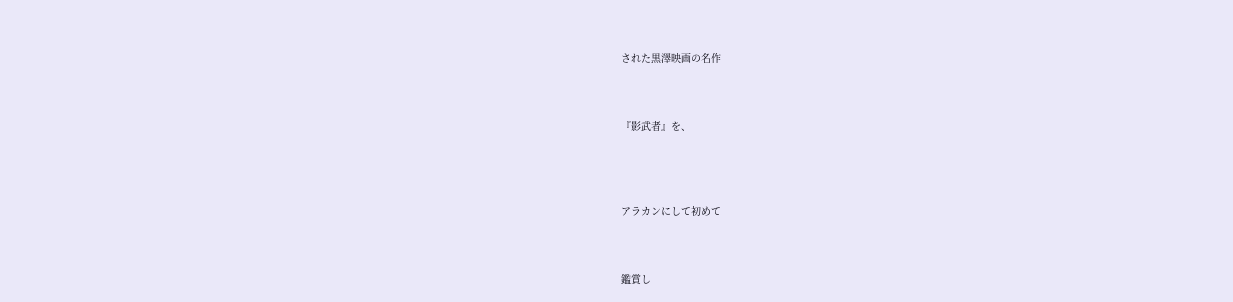された黒澤映画の名作



『影武者』を、




アラカンにして初めて



鑑賞し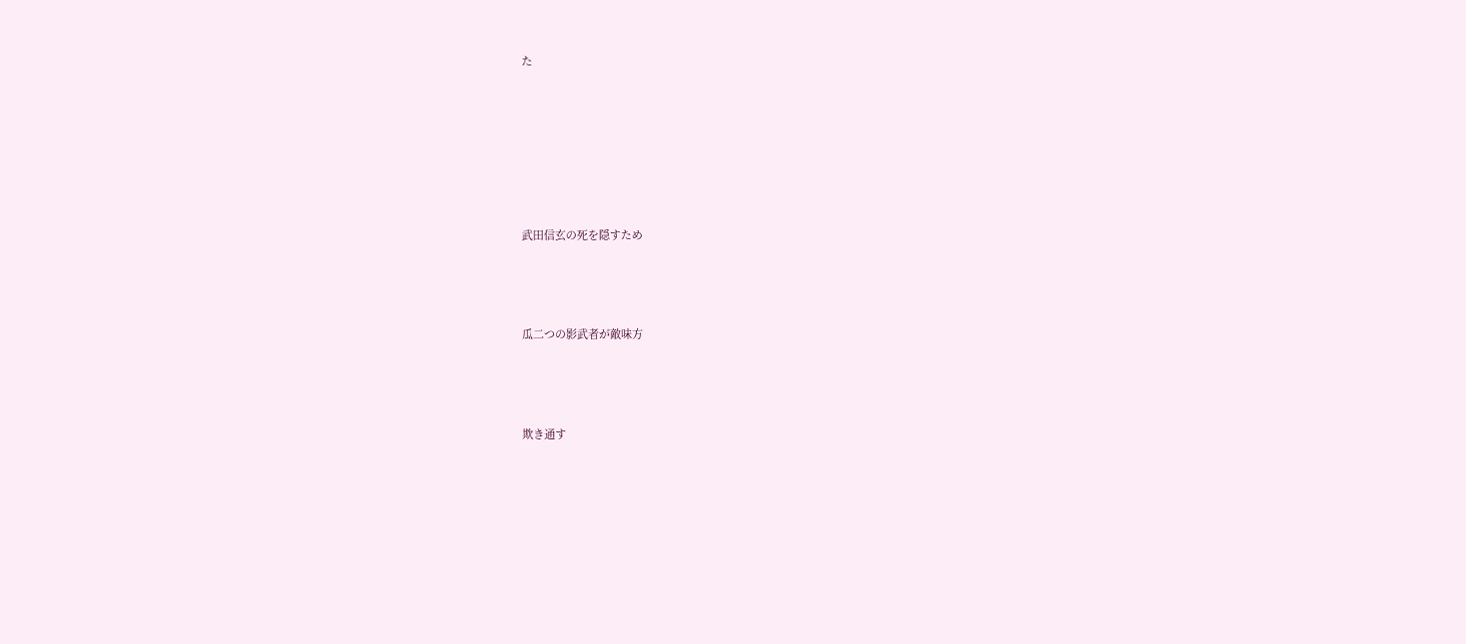た






武田信玄の死を隠すため



瓜二つの影武者が敵味方



欺き通す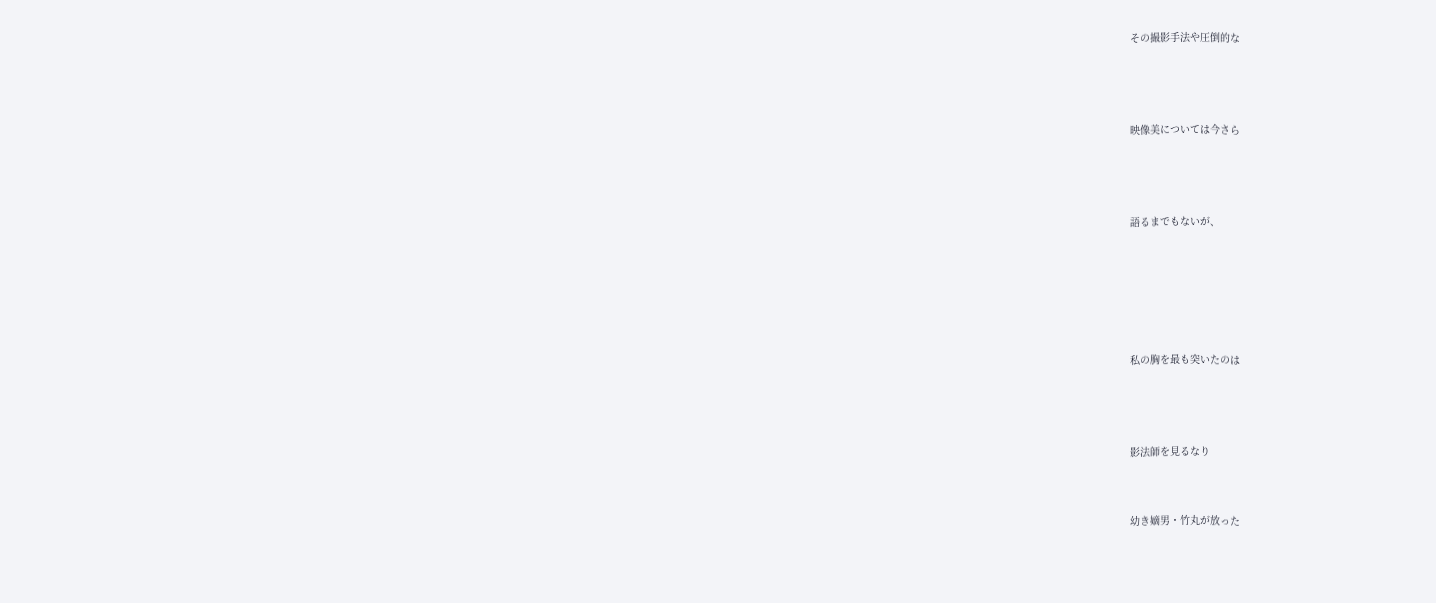その撮影手法や圧倒的な



映像美については今さら



語るまでもないが、





私の胸を最も突いたのは



影法師を見るなり


幼き嫡男・竹丸が放った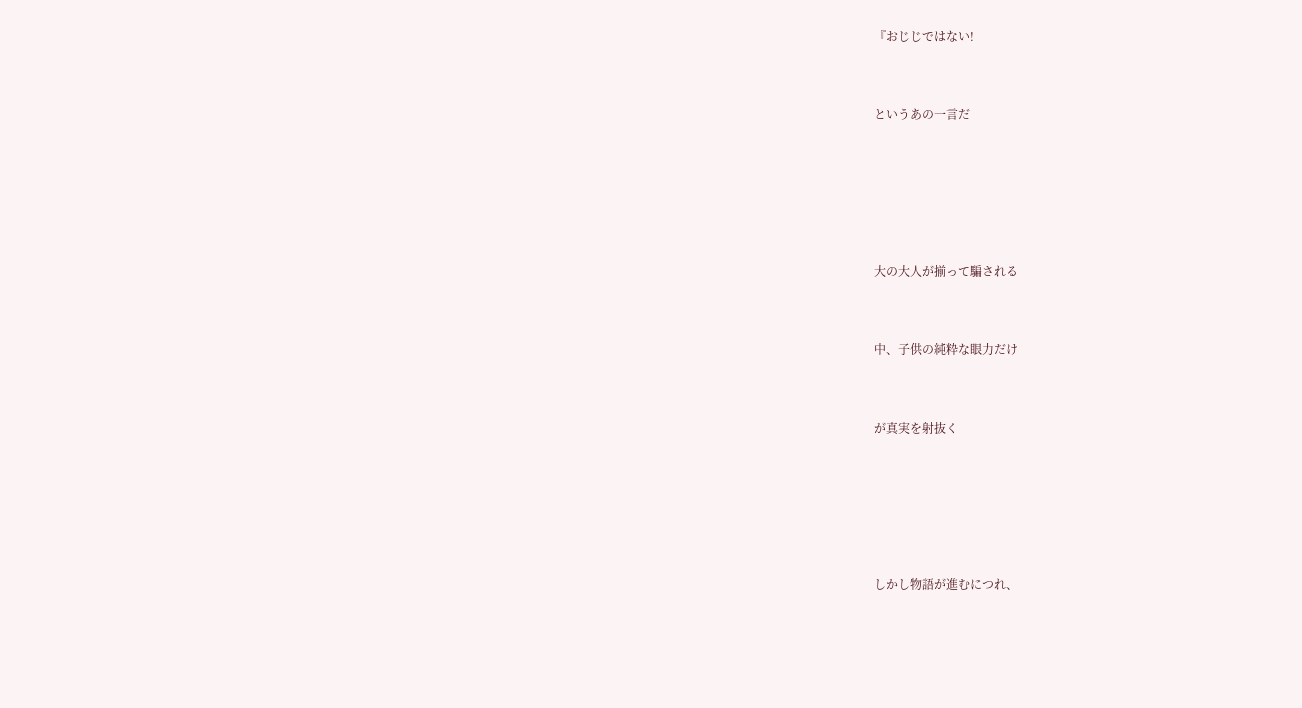『おじじではない!



というあの一言だ







大の大人が揃って騙される



中、子供の純粋な眼力だけ



が真実を射抜く







しかし物語が進むにつれ、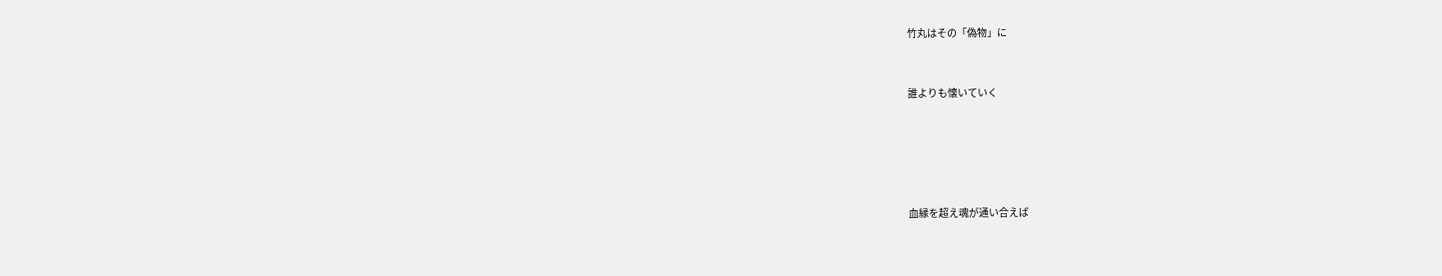竹丸はその「偽物」に



誰よりも懐いていく







血縁を超え魂が通い合えば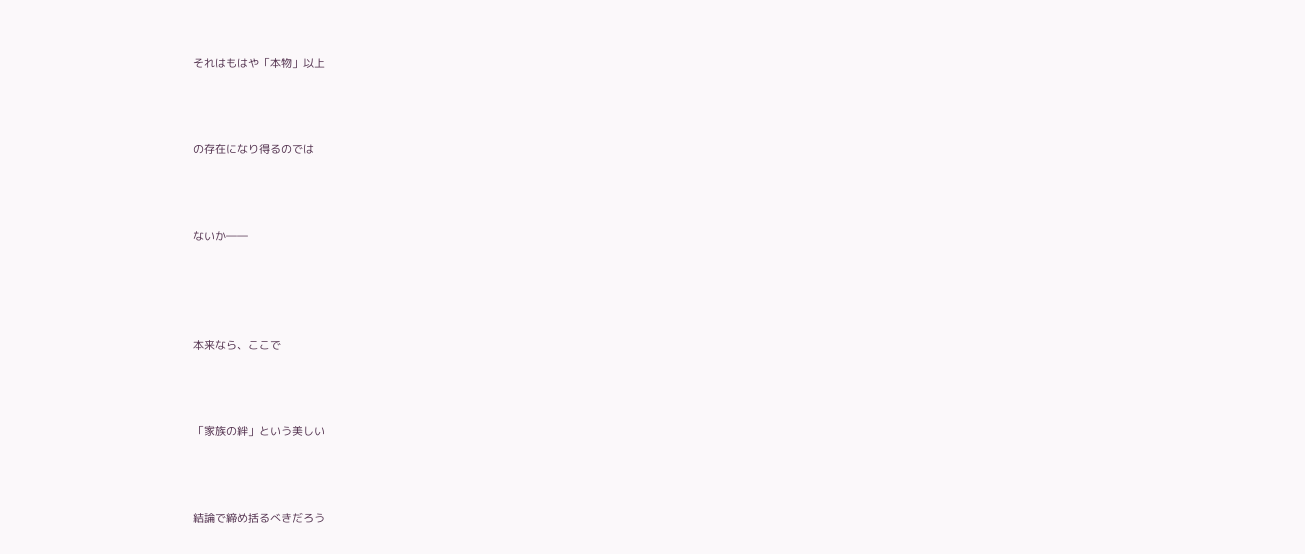それはもはや「本物」以上



の存在になり得るのでは



ないか――




本来なら、ここで



「家族の絆」という美しい



結論で締め括るべきだろう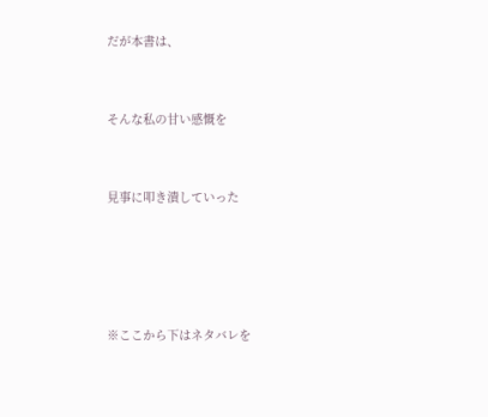だが本書は、



そんな私の甘い感慨を



見事に叩き潰していった






※ここから下はネタバレを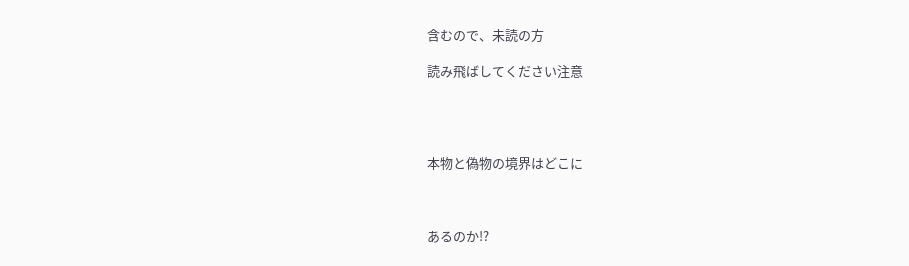含むので、未読の方

読み飛ばしてください注意




本物と偽物の境界はどこに



あるのか!?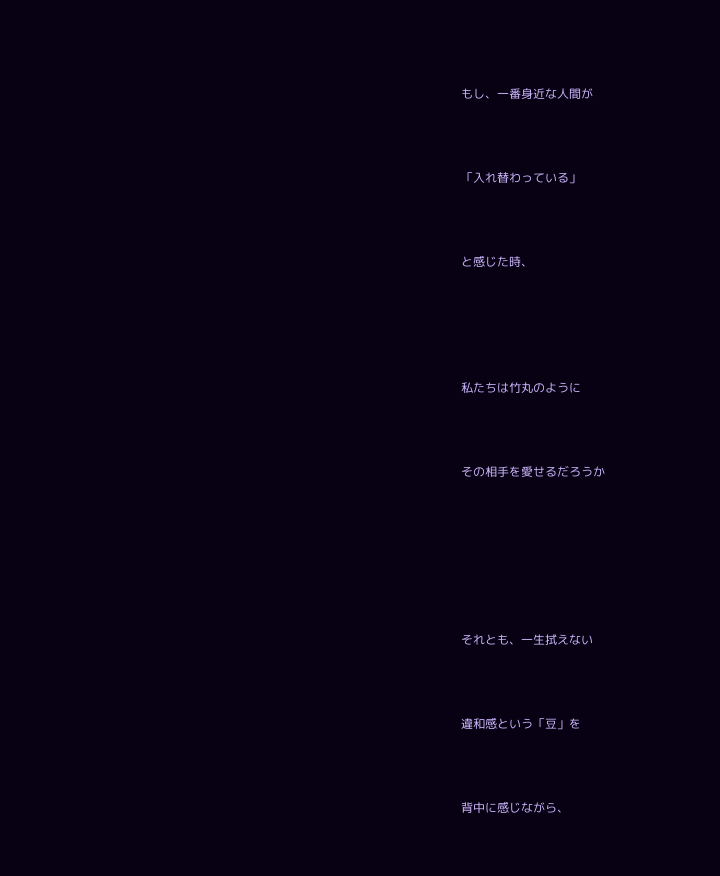もし、一番身近な人間が



「入れ替わっている」



と感じた時、





私たちは竹丸のように



その相手を愛せるだろうか







それとも、一生拭えない



違和感という「豆」を



背中に感じながら、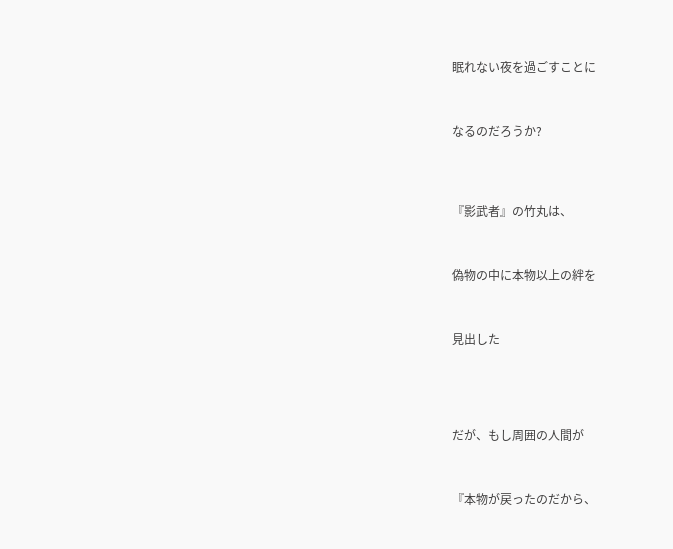眠れない夜を過ごすことに



なるのだろうか?




『影武者』の竹丸は、



偽物の中に本物以上の絆を



見出した





だが、もし周囲の人間が



『本物が戻ったのだから、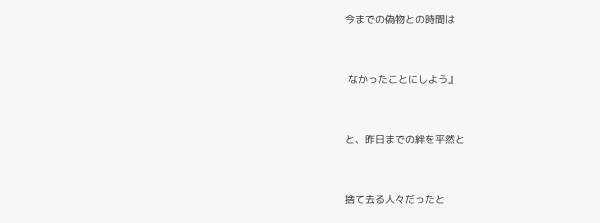今までの偽物との時間は



 なかったことにしよう』



と、昨日までの絆を平然と



捨て去る人々だったと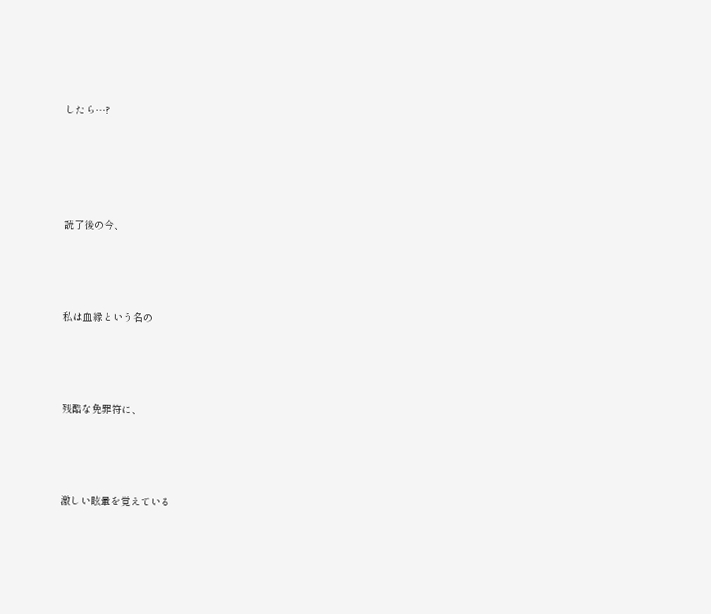したら…?




読了後の今、



私は血縁という名の



残酷な免罪符に、



激しい眩暈を覚えている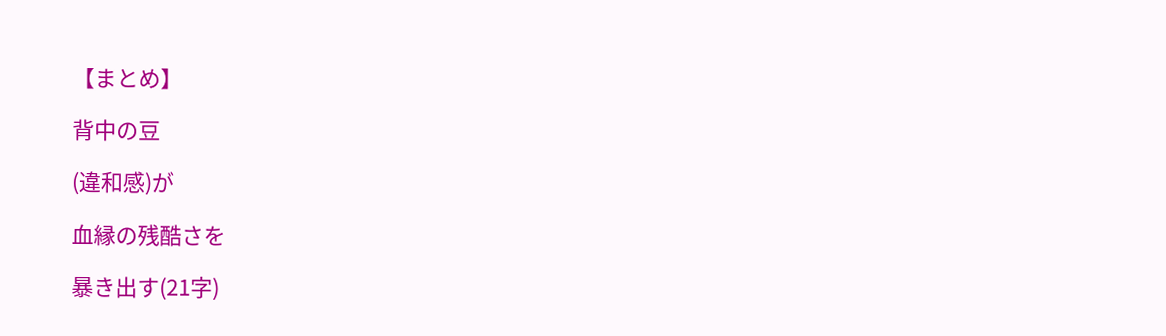【まとめ】

背中の豆

(違和感)が

血縁の残酷さを

暴き出す(21字)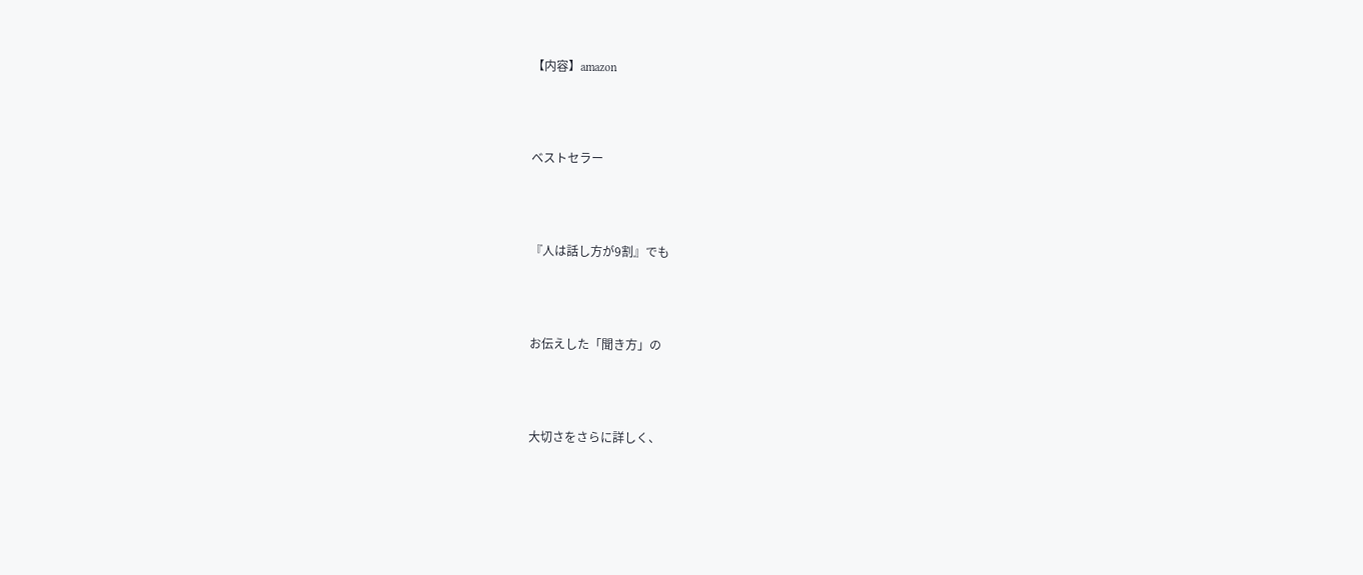【内容】amazon



ベストセラー



『人は話し方が9割』でも



お伝えした「聞き方」の



大切さをさらに詳しく、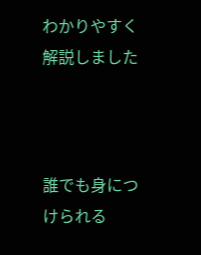わかりやすく解説しました



誰でも身につけられる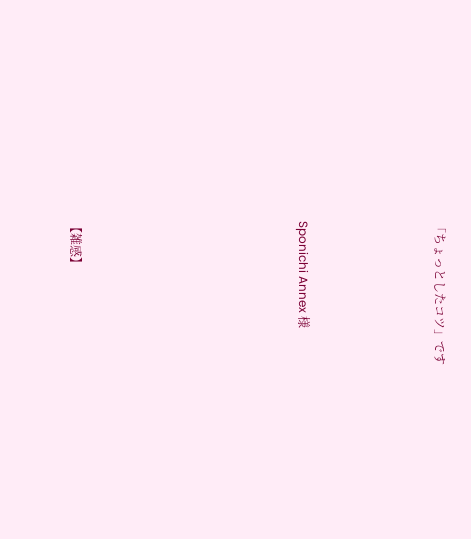「ちょっとしたコツ」です





Sponichi Annex 様









【雑感】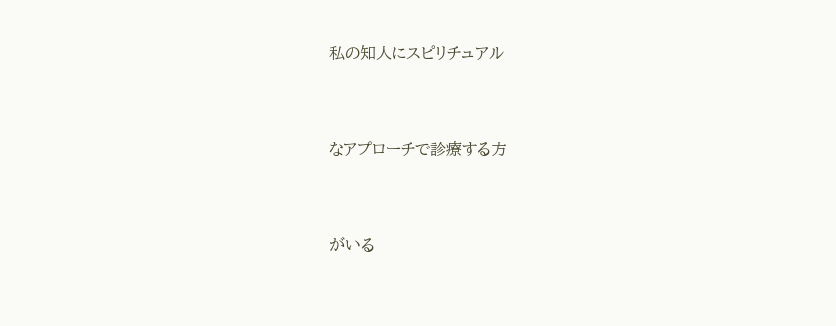私の知人にスピリチュアル



なアプローチで診療する方



がいる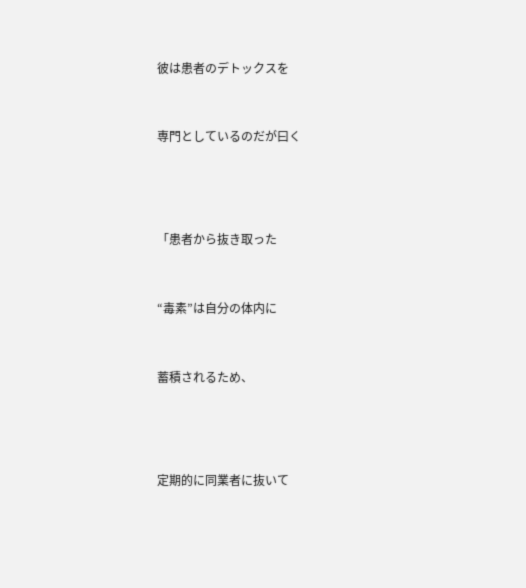彼は患者のデトックスを



専門としているのだが曰く





「患者から抜き取った



“毒素”は自分の体内に



蓄積されるため、





定期的に同業者に抜いて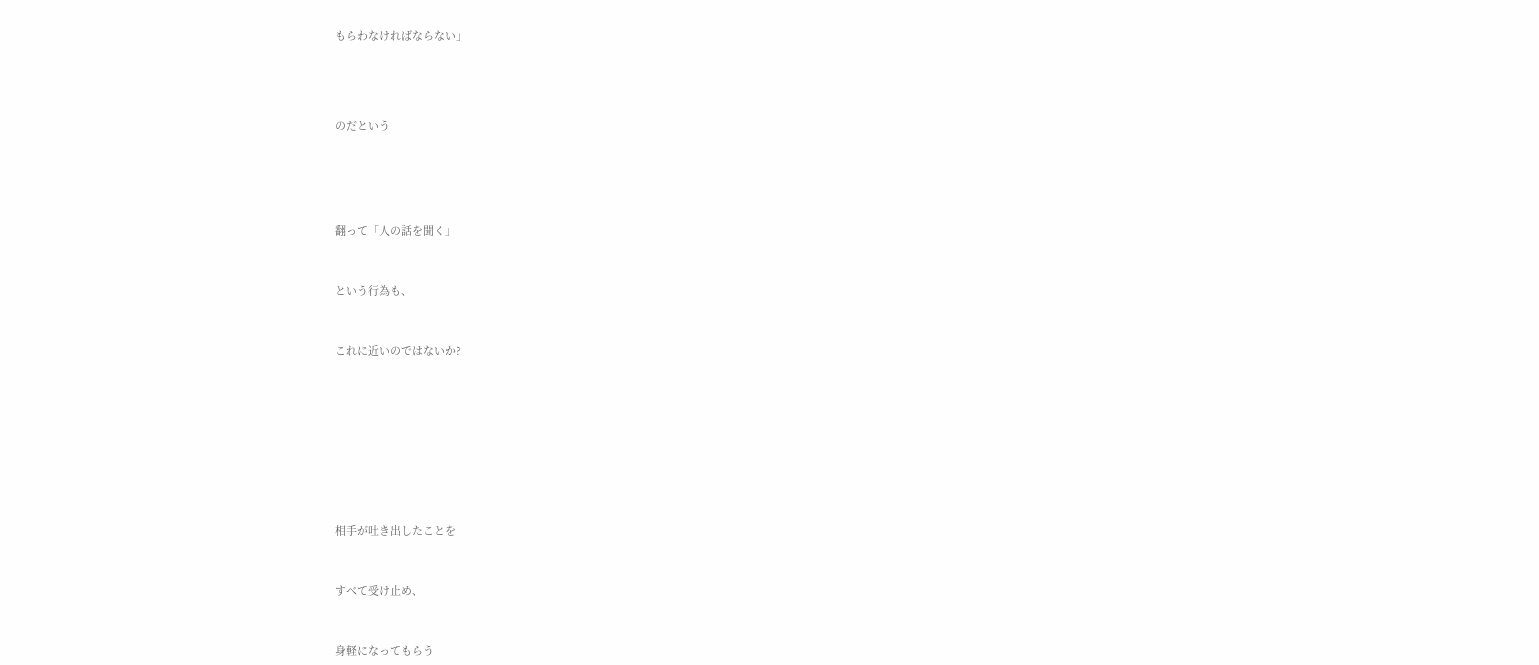もらわなければならない」





のだという






翻って「人の話を聞く」



という行為も、



これに近いのではないか?











相手が吐き出したことを



すべて受け止め、



身軽になってもらう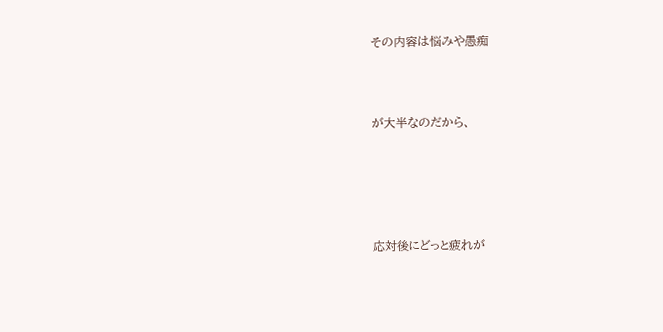その内容は悩みや愚痴



が大半なのだから、





応対後にどっと疲れが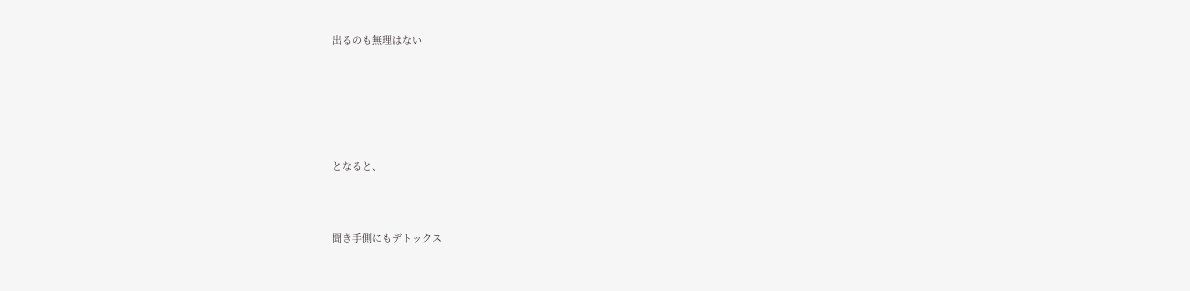出るのも無理はない






となると、



聞き手側にもデトックス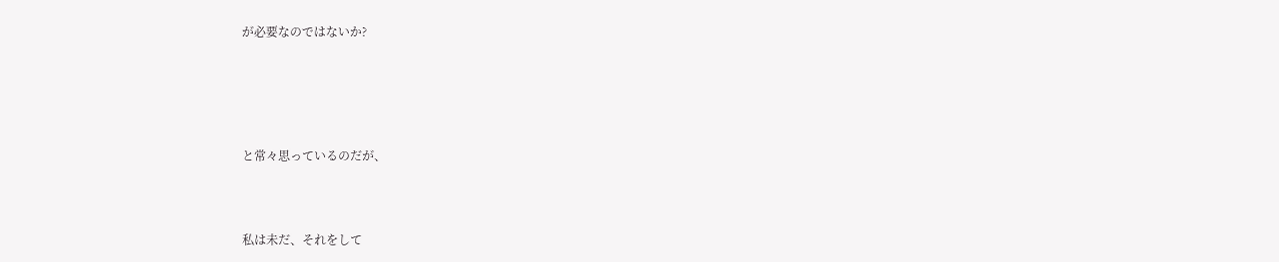が必要なのではないか?





と常々思っているのだが、



私は未だ、それをして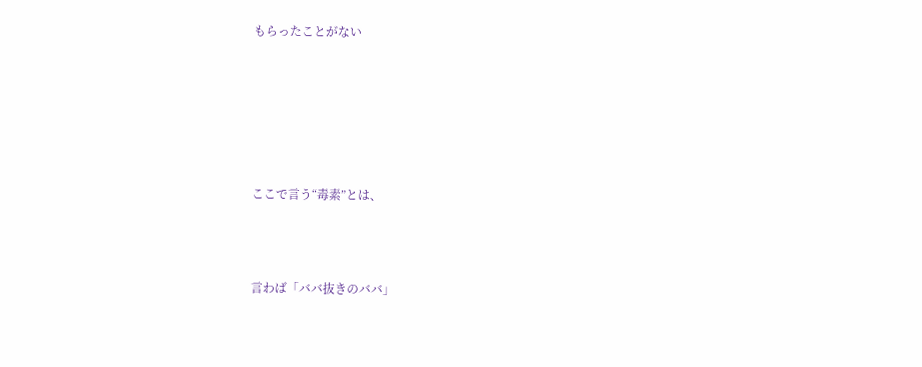もらったことがない






ここで言う“毒素”とは、



言わば「ババ抜きのババ」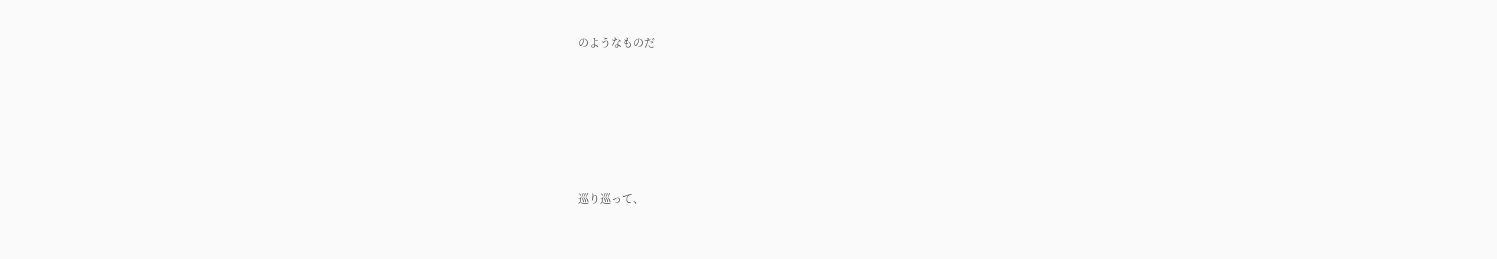のようなものだ







巡り巡って、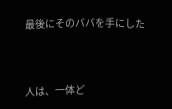最後にそのババを手にした



人は、一体ど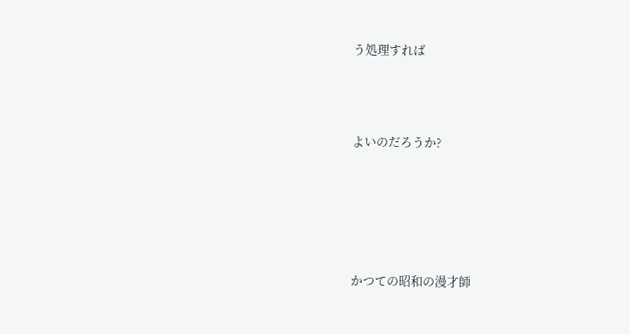う処理すれば



よいのだろうか?





かつての昭和の漫才師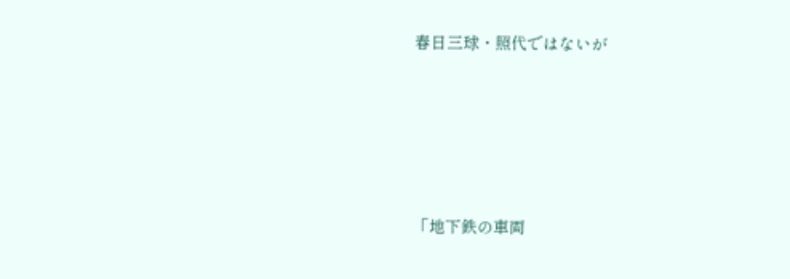春日三球・照代ではないが





「地下鉄の車両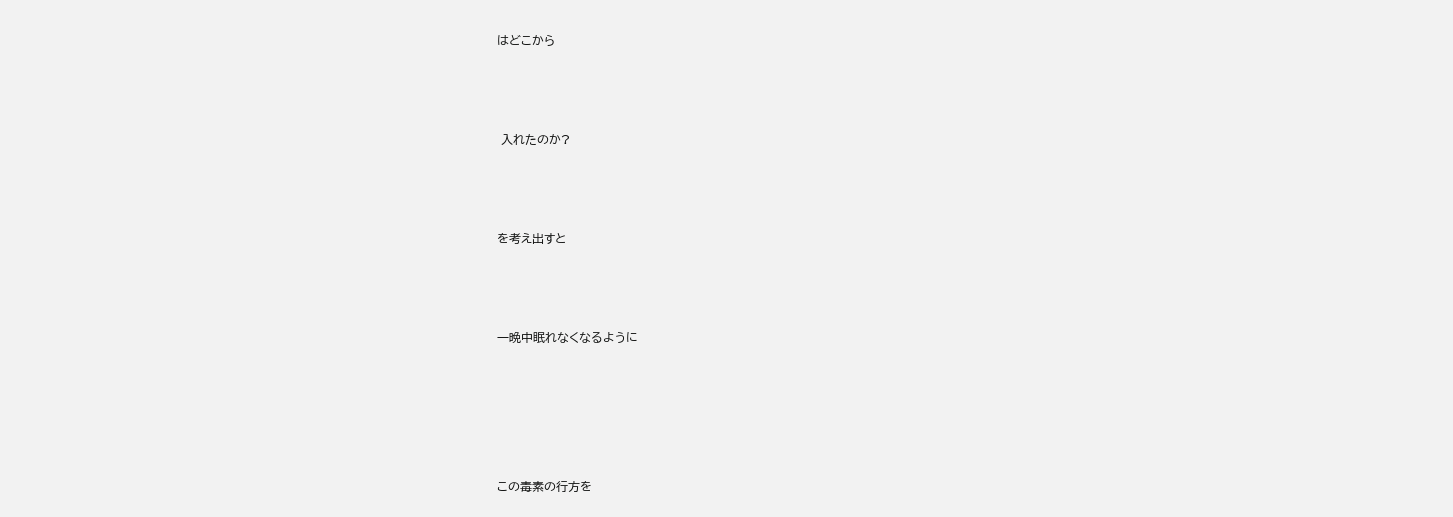はどこから



 入れたのか?



を考え出すと



一晩中眠れなくなるように





この毒素の行方を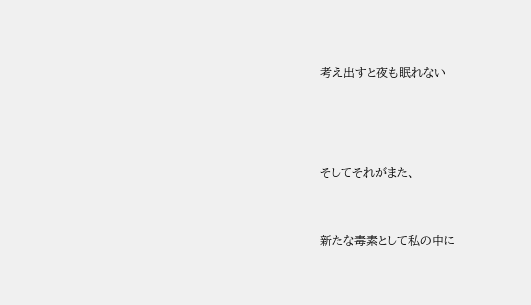考え出すと夜も眠れない





そしてそれがまた、



新たな毒素として私の中に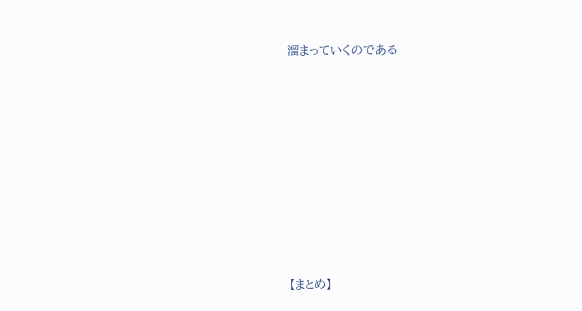溜まっていくのである












【まとめ】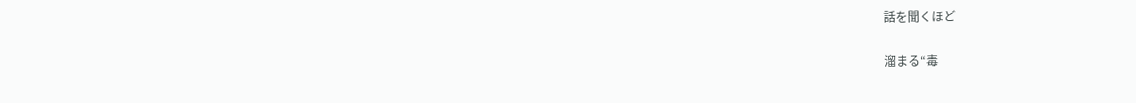話を聞くほど

溜まる“毒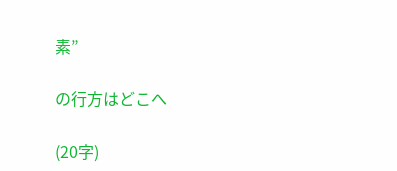素”

の行方はどこへ

(20字)